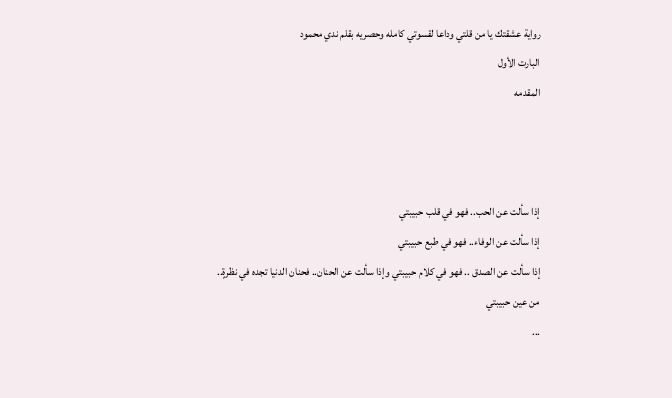رواية عشقتك يا من قلتي وداعا لقسوتي كامله وحصريه بقلم ندي محمود
البارت الأول
المقدمه



إذا سألت عن الحب.. فهو في قلب حبيبتي
إذا سألت عن الوفاء.. فهو في طبع حبيبتي
إذا سألت عن الصدق .. فهو في كلام حبيبتي وإذا سألت عن الحنان.. فحنان الدنيا تجده في نظرةٍ.. من عين حبيبتي
...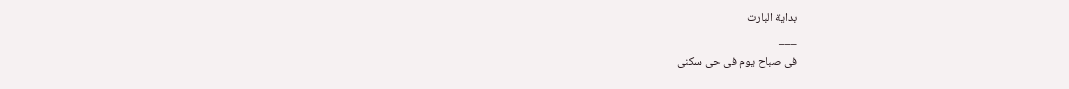بداية البارت
___
فى صباح يوم فى حى سكنى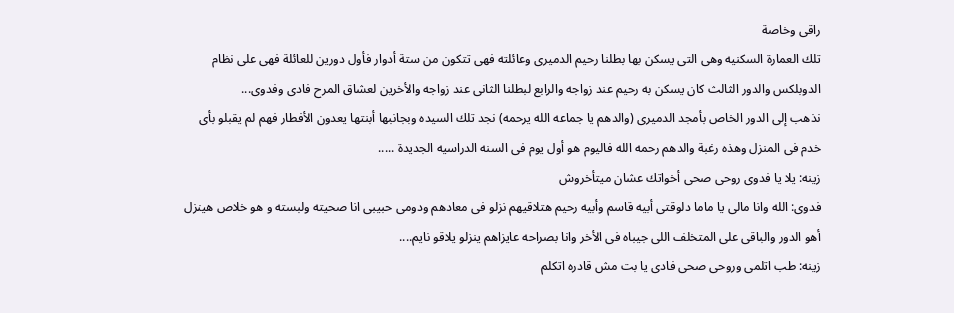راقى وخاصة
تلك العمارة السكنيه وهى التى يسكن بها بطلنا رحيم الدميرى وعائلته فهى تتكون من ستة أدوار فأول دورين للعائلة فهى على نظام الدوبلكس والدور الثالث كان يسكن به رحيم عند زواجه والرابع لبطلنا الثانى عند زواجه والأخرين لعشاق المرح فادى وفدوى...
نذهب إلى الدور الخاص بأمجد الدميرى (والدهم يا جماعه الله يرحمه) نجد تلك السيده وبجانبها أبنتها يعدون الأفطار فهم لم يقبلو بأى خدم فى المنزل وهذه رغبة والدهم رحمه الله فاليوم هو أول يوم فى السنه الدراسيه الجديدة .....
زينه: يلا يا فدوى روحى صحى أخواتك عشان ميتأخروش
فدوى: الله وانا مالى يا ماما دلوقتى أبيه قاسم وأبيه رحيم هتلاقيهم نزلو فى معادهم ودومى حبيبى انا صحيته ولبسته و هو خلاص هينزل أهو الدور والباقى على المتخلف اللى جيباه فى الأخر وانا بصراحه عايزاهم ينزلو يلاقو نايم....
زينه: طب اتلمى وروحى صحى فادى يا بت مش قادره اتكلم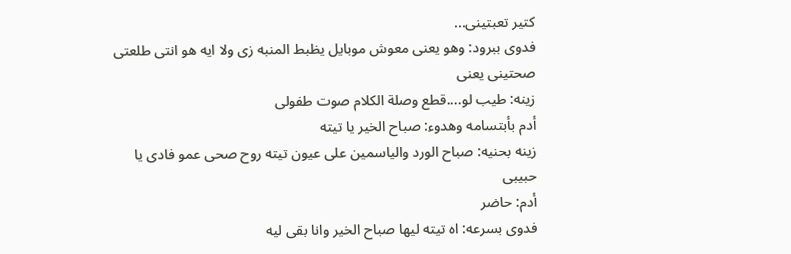كتير تعبتينى...
فدوى ببرود: وهو يعنى معوش موبايل يظبط المنبه زى ولا ايه هو انتى طلعتى صحتينى يعنى
زينه: طيب لو....قطع وصلة الكلام صوت طفولى
أدم بأبتسامه وهدوء: صباح الخير يا تيته
زينه بحنيه: صباح الورد والياسمين على عيون تيته روح صحى عمو فادى يا حبيبى
أدم: حاضر
فدوى بسرعه: اه تيته ليها صباح الخير وانا بقى ليه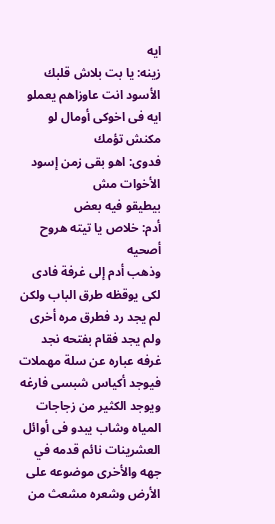ايه
زينه: يا بت بلاش قلبك الأسود انت عاوزاهم يعملو ايه فى اخوكى أومال لو مكنش تؤمك
فدوى: اهو بقى زمن إسود الأخوات مش
بيطيقو فيه بعض
أدم: خلاص يا تيته هروح أصحيه
وذهب أدم إلى غرفة فادى لكى يوقظه طرق الباب ولكن لم يجد رد فطرق مره أخرى ولم يجد فقام بفتحه نجد غرفه عباره عن سلة مهملات فيوجد أكياس شبسى فارغه ويوجد الكثير من زجاجات المياه وشاب يبدو فى أوائل العشرينات نائم قدمه في جهه والأخرى موضوعه على الأرض وشعره مشعث من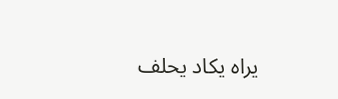يراه يكاد يحلف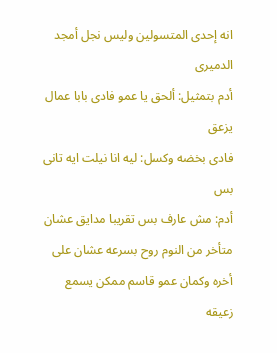انه إحدى المتسولين وليس نجل أمجد الدميرى
أدم بتمثيل: ألحق يا عمو فادى بابا عمال يزعق
فادى بخضه وكسل: ليه انا نيلت ايه تانى بس
أدم: مش عارف بس تقريبا مدايق عشان متأخر من النوم روح بسرعه عشان على أخره وكمان عمو قاسم ممكن يسمع زعيقه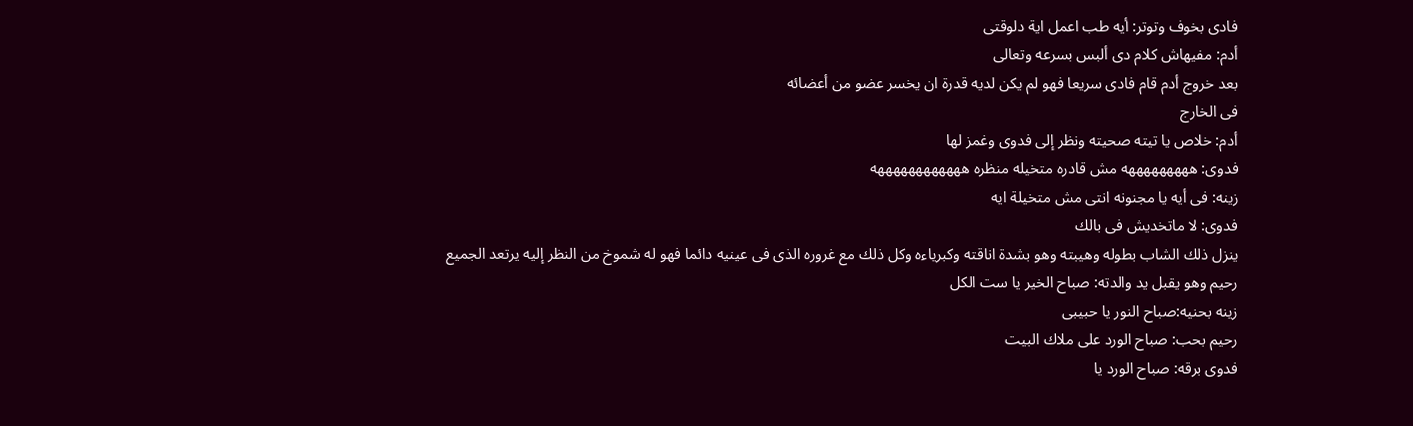فادى بخوف وتوتر: أيه طب اعمل اية دلوقتى
أدم: مفيهاش كلام دى ألبس بسرعه وتعالى
بعد خروج أدم قام فادى سريعا فهو لم يكن لديه قدرة ان يخسر عضو من أعضائه
فى الخارج
أدم: خلاص يا تيته صحيته ونظر إلى فدوى وغمز لها
فدوى: هههههههههه مش قادره متخيله منظره ههههههههههههه
زينه: فى أيه يا مجنونه انتى مش متخيلة ايه
فدوى: لا ماتخديش فى بالك
ينزل ذلك الشاب بطوله وهيبته وهو بشدة اناقته وكبرياءه وكل ذلك مع غروره الذى فى عينيه دائما فهو له شموخ من النظر إليه يرتعد الجميع
رحيم وهو يقبل يد والدته: صباح الخير يا ست الكل
زينه بحنيه:صباح النور يا حبيبى
رحيم بحب: صباح الورد على ملاك البيت
فدوى برقه: صباح الورد يا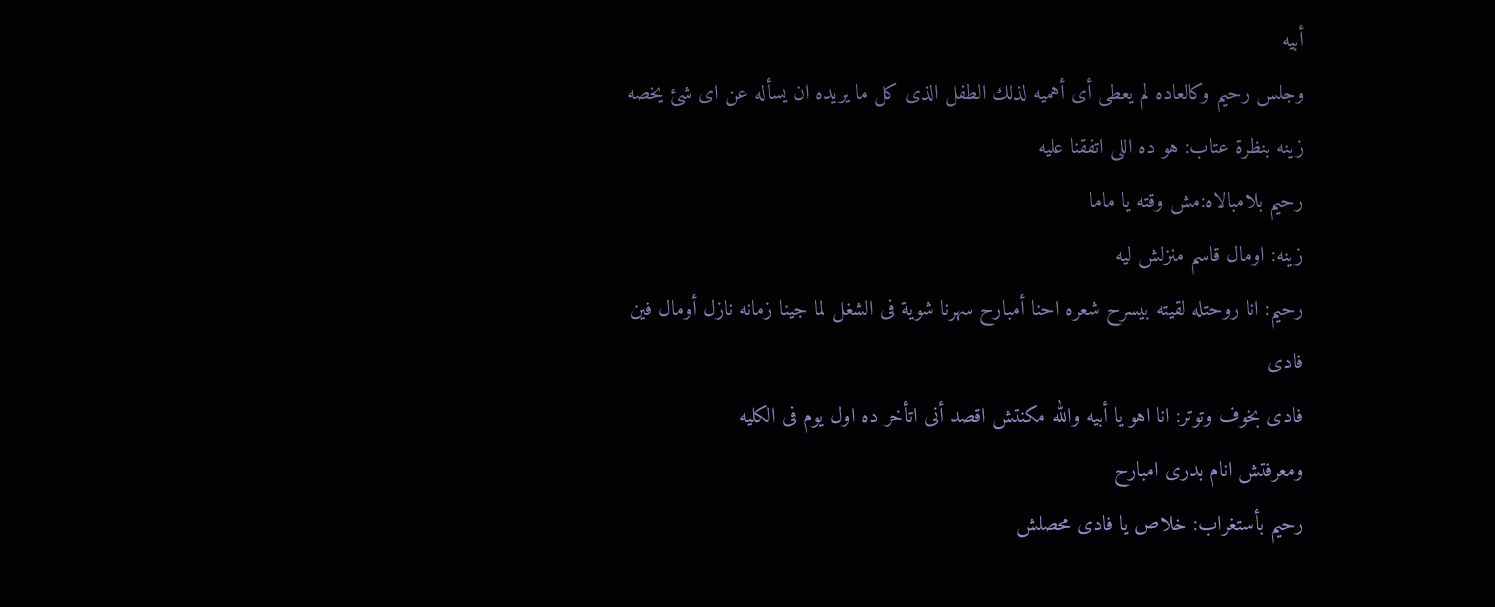أبيه
وجلس رحيم وكالعاده لم يعطى أى أهميه لذلك الطفل الذى كل ما يريده ان يسأله عن اى شئ يخصه
زينه بنظرة عتاب: هو ده اللى اتفقنا عليه
رحيم بلامبالاه:مش وقته يا ماما
زينه: اومال قاسم منزلش ليه
رحيم: انا روحتله لقيته بيسرح شعره احنا أمبارح سهرنا شوية فى الشغل لما جينا زمانه نازل أومال فين فادى
فادى بخوف وتوتر: انا اهو يا أبيه والله مكنتش اقصد أنى اتأخر ده اول يوم فى الكليه
ومعرفتش انام بدرى امبارح
رحيم بأستغراب: خلاص يا فادى محصلش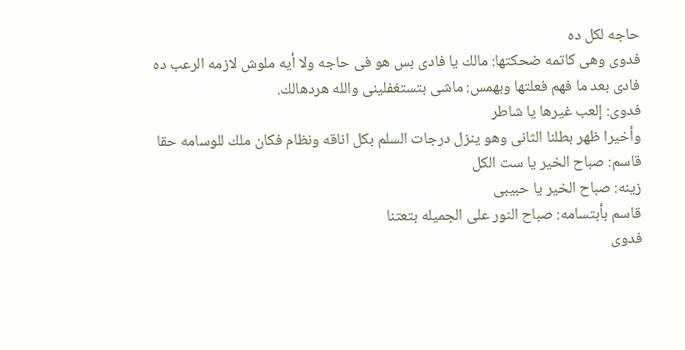حاجه لكل ده
فدوى وهى كاتمه ضحكتها: مالك يا فادى بس هو فى حاجه ولا أيه ملوش لازمه الرعب ده
فادى بعد ما فهم فعلتها وبهمس: ماشى بتستغفلينى والله هردهالك.
فدوى: إلعب غيرها يا شاطر
وأخيرا ظهر بطلنا الثانى وهو ينزل درجات السلم بكل اناقه ونظام فكان ملك للوسامه حقا
قاسم: صباح الخير يا ست الكل
زينه: صباح الخير يا حبيبى
قاسم بأبتسامه: صباح النور على الجميله بتعتنا
فدوى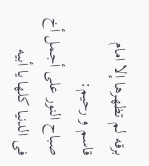برقه لم تظهرها إلا امام قاسم و رحيم:
صباح النور على أجمل أخ فى الدنيا كلها يا أبيه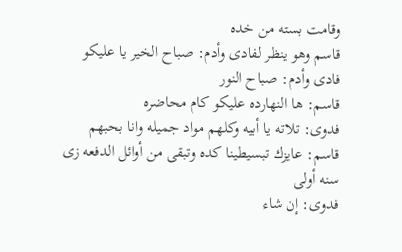وقامت بسته من خده
قاسم وهو ينظر لفادى وأدم: صباح الخير يا عليكو
فادى وأدم: صباح النور
قاسم: ها النهارده عليكو كام محاضره
فدوى: تلاته يا أبيه وكلهم مواد جميله وانا بحبهم
قاسم: عايزك تبسيطينا كده وتبقى من أوائل الدفعه زى سنه أولى
فدوى: إن شاء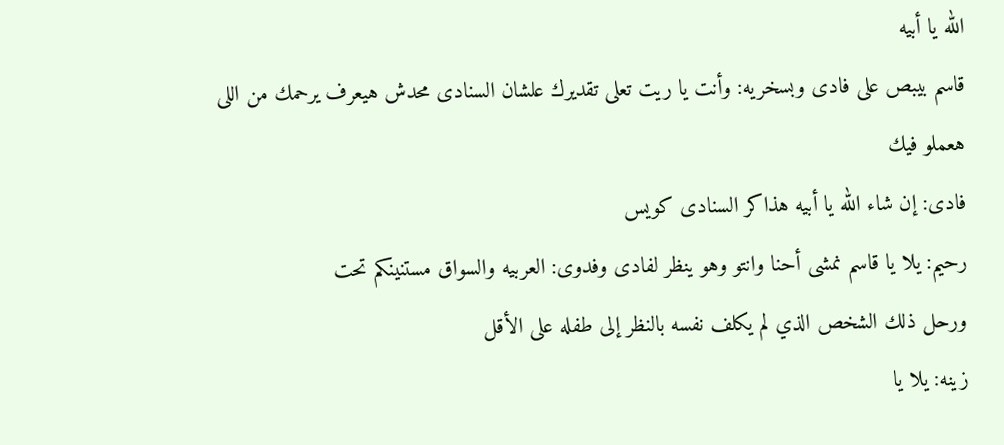الله يا أبيه
قاسم بيبص على فادى وبسخريه: وأنت يا ريت تعلى تقديرك علشان السنادى محدش هيعرف يرحمك من اللى هعملو فيك
فادى: إن شاء الله يا أبيه هذاكر السنادى كويس
رحيم: يلا يا قاسم نمشى أحنا وانتو وهو ينظر لفادى وفدوى: العربيه والسواق مستنينكم تحت
ورحل ذلك الشخص الذي لم يكلف نفسه بالنظر إلى طفله على الأقل
زينه: يلا يا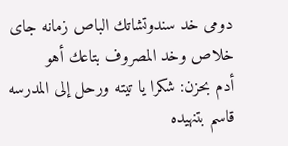دومى خد سندوتشاتك الباص زمانه جاى خلاص وخد المصروف بتاعك أهو
أدم بحزن: شكرا يا تيته ورحل إلى المدرسه
قاسم بتنهيده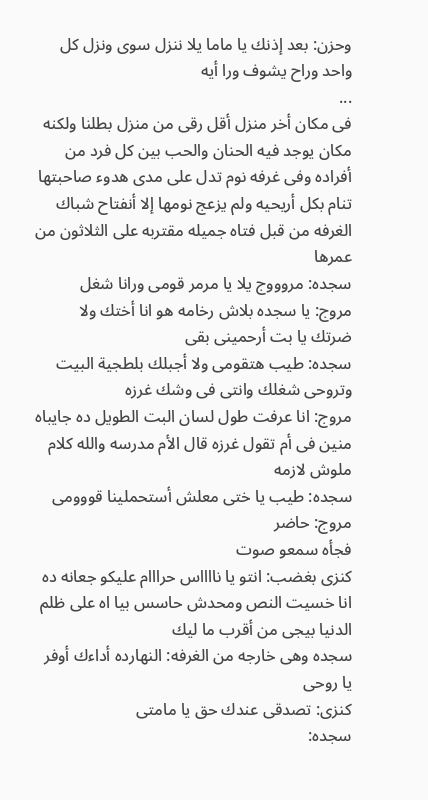وحزن: بعد إذنك يا ماما يلا ننزل سوى ونزل كل واحد وراح يشوف ورا أيه
...
فى مكان أخر منزل أقل رقى من منزل بطلنا ولكنه مكان يوجد فيه الحنان والحب بين كل فرد من أفراده وفى غرفه نوم تدل على مدى هدوء صاحبتها تنام بكل أريحيه ولم يزعج نومها إلا أنفتاح شباك الغرفه من قبل فتاه جميله مقتربه على الثلاثون من عمرها
سجده: مروووج يلا يا مرمر قومى ورانا شغل
مروج: يا سجده بلاش رخامه هو انا أختك ولا ضرتك يا بت أرحمينى بقى
سجده: طيب هتقومى ولا أجبلك بلطجية البيت وتروحى شغلك وانتى فى وشك غرزه
مروج: انا عرفت طول لسان البت الطويل ده جايباه منين فى أم تقول غرزه قال الأم مدرسه والله كلام ملوش لازمه
سجده: طيب يا ختى معلش أستحملينا قووومى
مروج: حاضر
فجأه سمعو صوت
كنزى بغضب: انتو يا نااااس حرااام عليكو جعانه ده انا خسيت النص ومحدش حاسس بيا اه على ظلم الدنيا بيجى من أقرب ما ليك
سجده وهى خارجه من الغرفه: النهارده أداءك أوفر يا روحى
كنزى: تصدقى عندك حق يا مامتى
سجده: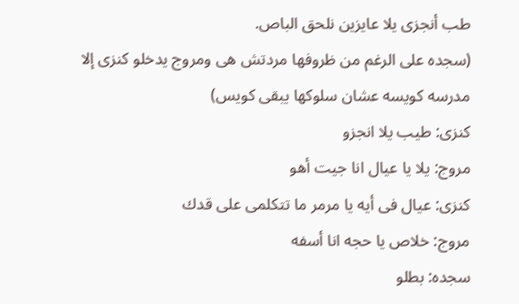طب أنجزى يلا عايزين نلحق الباص.
(سجده على الرغم من ظروفها مردتش هى ومروج يدخلو كنزى إلا مدرسه كويسه عشان سلوكها يبقى كويس)
كنزى: طيب يلا انجزو
مروج: يلا يا عيال انا جيت أهو
كنزى: عيال فى أيه يا مرمر ما تتكلمى على قدك
مروج: خلاص يا حجه انا أسفه
سجده: بطلو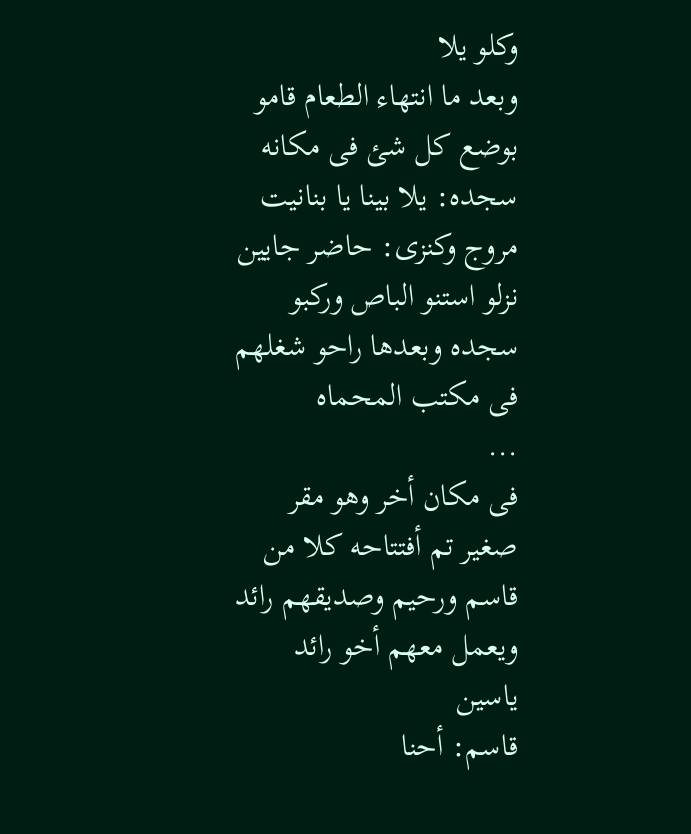وكلو يلا
وبعد ما انتهاء الطعام قامو بوضع كل شئ فى مكانه
سجده: يلا بينا يا بنانيت
مروج وكنزى: حاضر جايين
نزلو استنو الباص وركبو سجده وبعدها راحو شغلهم فى مكتب المحماه
...
فى مكان أخر وهو مقر صغير تم أفتتاحه كلا من قاسم ورحيم وصديقهم رائد ويعمل معهم أخو رائد ياسين
قاسم: أحنا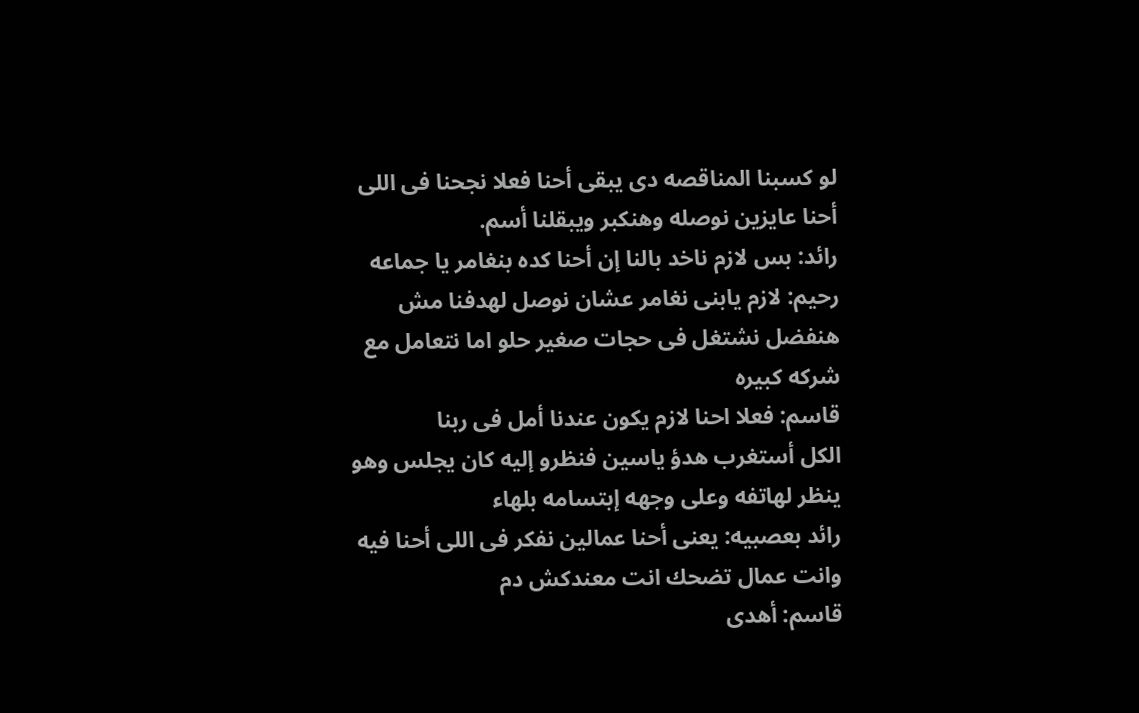لو كسبنا المناقصه دى يبقى أحنا فعلا نجحنا فى اللى أحنا عايزين نوصله وهنكبر ويبقلنا أسم.
رائد: بس لازم ناخد بالنا إن أحنا كده بنغامر يا جماعه
رحيم: لازم يابنى نغامر عشان نوصل لهدفنا مش هنفضل نشتغل فى حجات صغير حلو اما نتعامل مع شركه كبيره
قاسم: فعلا احنا لازم يكون عندنا أمل فى ربنا
الكل أستغرب هدؤ ياسين فنظرو إليه كان يجلس وهو ينظر لهاتفه وعلى وجهه إبتسامه بلهاء
رائد بعصبيه: يعنى أحنا عمالين نفكر فى اللى أحنا فيه وانت عمال تضحك انت معندكش دم
قاسم: أهدى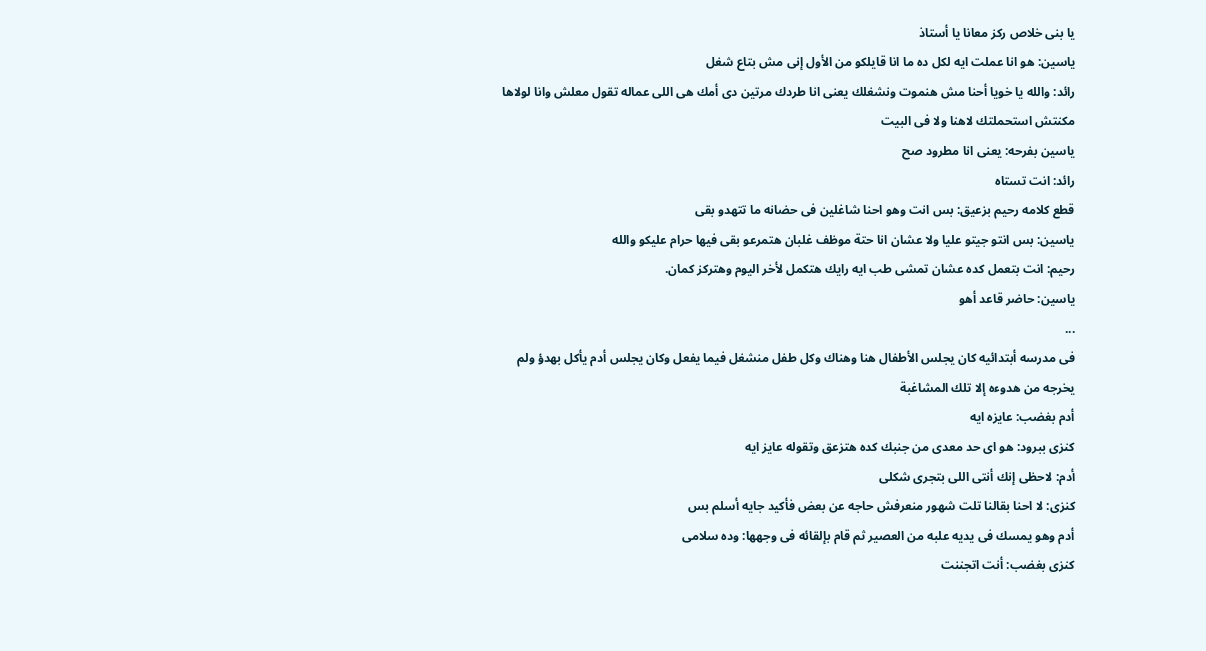يا بنى خلاص ركز معانا يا أستاذ
ياسين: هو انا عملت ايه لكل ده ما انا قايلكو من الأول إنى مش بتاع شغل
رائد: والله يا خويا أحنا مش هنموت ونشغلك يعنى انا طردك مرتين دى أمك هى اللى عماله تقول معلش وانا لولاها مكنتش استحملتك لاهنا ولا فى البيت
ياسين بفرحه: يعنى انا مطرود صح
رائد: انت تستاه
قطع كلامه رحيم بزعيق: بس انت وهو احنا شاغلين فى حضانه ما تتهدو بقى
ياسين: بس انتو جيتو عليا ولا عشان انا حتة موظف غلبان هتمرعو بقى فيها حرام عليكو والله
رحيم: انت بتعمل كده عشان تمشى طب ايه رايك هتكمل لأخر اليوم وهتركز كمان.
ياسين: حاضر قاعد أهو
...
فى مدرسه أبتدائيه كان يجلس الأطفال هنا وهناك وكل طفل منشغل فيما يفعل وكان يجلس أدم يأكل بهدؤ ولم يخرجه من هدوءه إلا تلك المشاغبة
أدم بغضب: عايزه ايه
كنزى ببرود: هو اى حد معدى من جنبك كده هتزعق وتقوله عايز ايه
أدم: لاحظى إنك أنتى اللى بتجرى شكلى
كنزى: لا احنا بقالنا تلت شهور منعرفش حاجه عن بعض فأكيد جايه أسلم بس
أدم وهو يمسك فى يديه علبه من العصير ثم قام بإلقائه فى وجهها: وده سلامى
كنزى بغضب: أنت اتجننت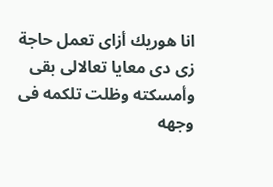انا هوريك أزاى تعمل حاجة زى دى معايا تعالالى بقى
وأمسكته وظلت تلكمه فى وجهه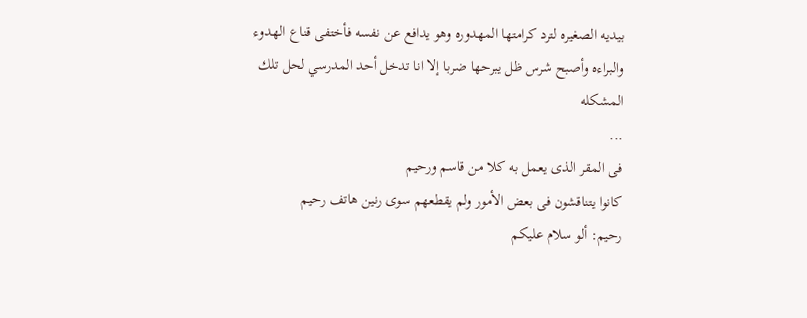بيديه الصغيره لترد كرامتها المهدوره وهو يدافع عن نفسه فأختفى قناع الهدوء والبراءه وأصبح شرس ظل يبرحها ضربا إلا انا تدخل أحد المدرسي لحل تلك المشكله
...
فى المقر الذى يعمل به كلا من قاسم ورحيم
كانوا يتناقشون فى بعض الأمور ولم يقطعهم سوى رنين هاتف رحيم
رحيم: ألو سلام عليكم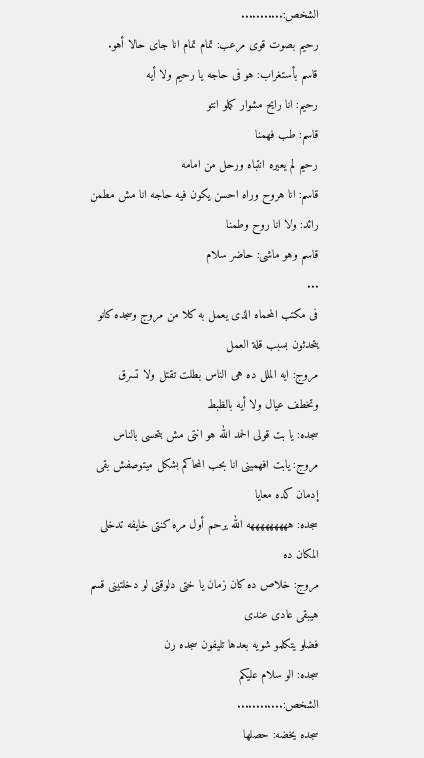الشخص:...........
رحيم بصوت قوى مرعب: تمام تمام انا جاى حالا أهو.
قاسم بأستغراب: هو فى حاجه يا رحيم ولا أيه
رحيم: انا رايح مشوار كملو انتو
قاسم: طب فهمنا
رحيم لم يعيره انتباه ورحل من امامه
قاسم: انا هروح وراه احسن يكون فيه حاجه انا مش مطمن
رائد: ولا انا روح وطمنا
قاسم وهو ماشى: حاضر سلام
...
فى مكتب المحماه الذى يعمل به كلا من مروج وسجده كانو يتحدثون بسبب قلة العمل
مروج: ايه الملل ده هى الناس بطلت تقتل ولا تسرق وتخطف عيال ولا أيه بالظبط
سجده: يا بت قولى الحمد الله هو انتى مش بتحسى بالناس
مروج: يابت افهمينى انا بحب المحاكم بشكل ميتوصفش بقى إدمان كده معايا
سجده: هههههههههه الله يرحم أول مره كنتى خايفه تدخلى المكان ده
مروج: خلاص ده كان زمان يا ختى دلوقتى لو دخلتينى قسم هيبقى عادى عندى
فضلو يتكلمو شويه بعدها تليفون سجده رن
سجده: الو سلام عليكم
الشخص:............
سجده يخضه: حصلها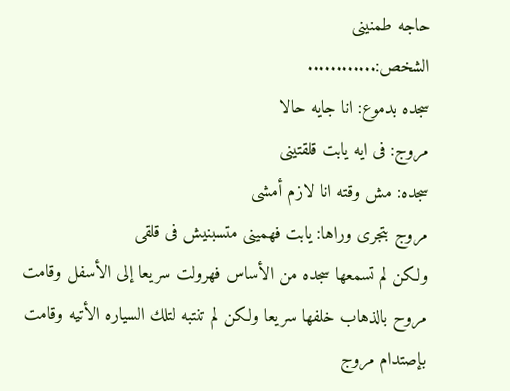حاجه طمنينى
الشخص:............
سجده بدموع: انا جايه حالا
مروج: فى ايه يابت قلقتينى
سجده: مش وقته انا لازم أمشى
مروج بتجرى وراها: يابت فهمينى متسبنيش فى قلقى
ولكن لم تسمعها سجده من الأساس فهرولت سريعا إلى الأسفل وقامت مروح بالذهاب خلفها سريعا ولكن لم تنتبه لتلك السياره الأتيه وقامت بإصتدام مروج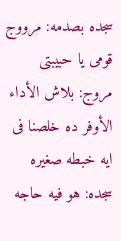سجده بصدمه: مرووج قومى يا حبيبتى
مروج: بلاش الأداء الأوفر ده خلصنا فى ايه خبطه صغيره
سجده: هو فيه حاجه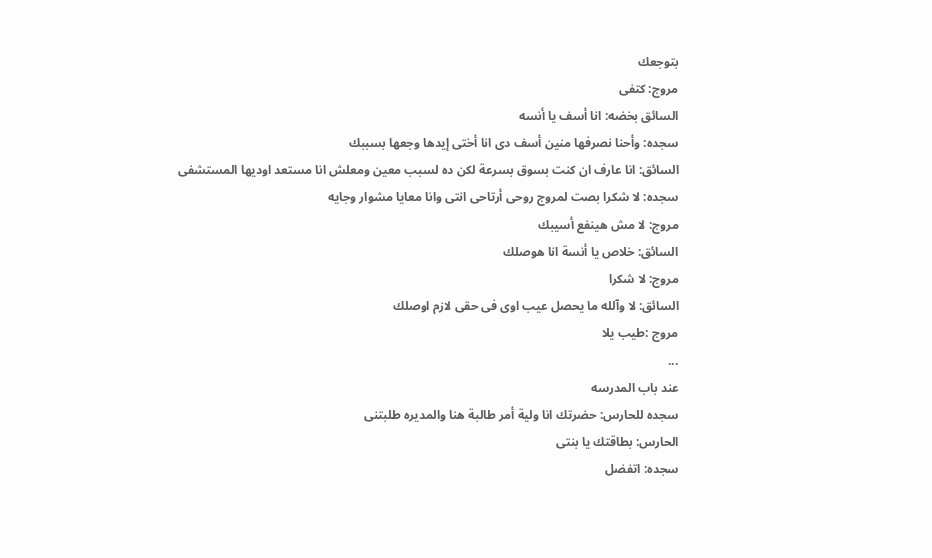بتوجعك
مروج: كتفى
السائق بخضه: انا أسف يا أنسه
سجده: وأحنا نصرفها منين أسف دى انا أختى إيدها وجعها بسببك
السائق: انا عارف ان كنت بسوق بسرعة لكن ده لسبب معين ومعلش انا مستعد اوديها المستشفى
سجده: لا شكرا بصت لمروج روحى أرتاحى انتى وانا معايا مشوار وجايه
مروج: لا مش هينفع أسيبك
السائق: خلاص يا أنسة انا هوصلك
مروج: لا شكرا
السائق: لا وآلله ما يحصل عيب اوى فى حقى لازم اوصلك
مروج :طيب يلا
...
عند باب المدرسه
سجده للحارس: حضرتك انا ولية أمر طالبة هنا والمديره طلبتنى
الحارس: بطاقتك يا بنتى
سجده: اتفضل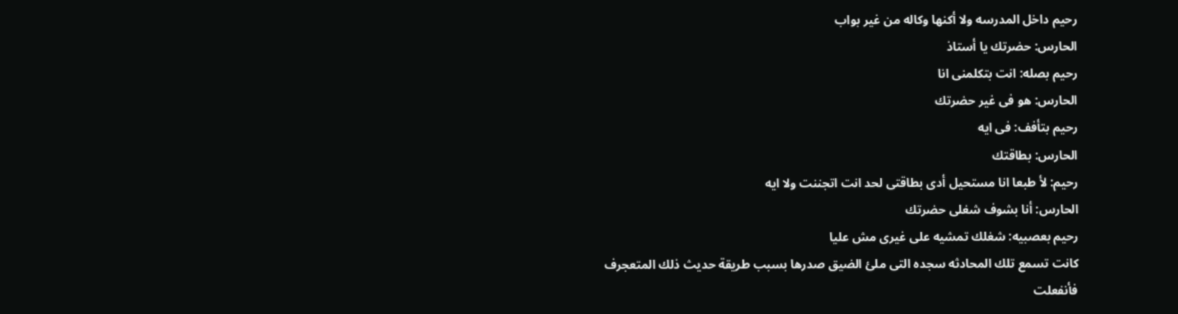رحيم داخل المدرسه ولا أكنها وكاله من غير بواب
الحارس: حضرتك يا أستاذ
رحيم بصله: انت بتكلمنى انا
الحارس: هو فى غير حضرتك
رحيم بتأفف: فى ايه
الحارس: بطاقتك
رحيم: لأ طبعا انا مستحيل أدى بطاقتى لحد انت اتجننت ولا ايه
الحارس: أنا بشوف شغلى حضرتك
رحيم بعصبيه: شغلك تمشيه على غيرى مش عليا
كانت تسمع تلك المحادثه سجده التى ملئ الضيق صدرها بسبب طريقة حديث ذلك المتعجرف فأنفعلت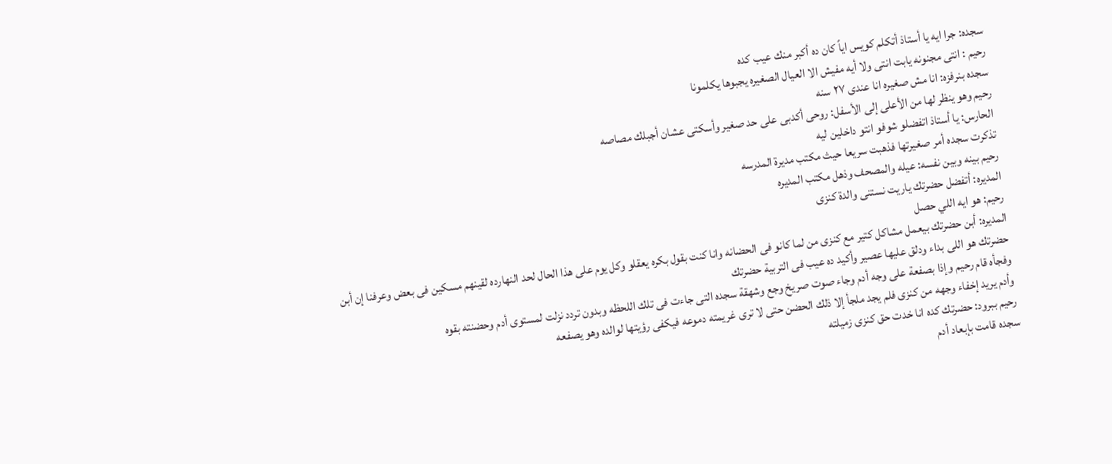سجده: جرا ايه يا أستاذ أتكلم كويس اياً كان ده أكبر منك عيب كده
رحيم : انتى مجنونه يابت انتى ولا أيه مفيش الا العيال الصغيره يجبوها يكلمونا
سجده بنرفزه: انا مش صغيره انا عندى ٢٧ سنه
رحيم وهو ينظر لها من الأعلى إلى الأسفل: روحى أكدبى على حد صغير وأسكتى عشان أجبلك مصاصه
الحارس: يا أستاذ اتفضلو شوفو انتو داخلين ليه
تذكرت سجده أمر صغيرتها فذهبت سريعا حيث مكتب مديرة المدرسه
رحيم بينه وبين نفسه: عيله والمصحف وذهل مكتب المديره
المديره: أتفضل حضرتك ياريت نستنى والدة كنزى
رحيم: هو ايه اللي حصل
المديره: أبن حضرتك بيعمل مشاكل كتير مع كنزى من لما كانو فى الحضانه وانا كنت بقول بكره يعقلو وكل يوم على هذا الحال لحد النهارده لقينهم مسكين فى بعض وعرفنا إن أبن حضرتك هو اللى بداء ودلق عليها عصير وأكيد ده عيب فى التربية حضرتك
وفجأه قام رحيم وإذا بصفعة على وجه أدم وجاء صوت صريخ وجع وشهقة سجده التى جاءت فى تلك اللحظه وبدون تردد نزلت لمستوى أدم وحضنته بقوه
وأدم يريد إخفاء وجهه من كنزى فلم يجد ملجأ إلا ذلك الحضن حتى لا ترى غريمته دموعه فيكفى رؤيتها لوالده وهو يصفعه
رحيم ببرود: حضرتك كده انا خدت حق كنزى زميلته
سجده قامت بإبعاد أدم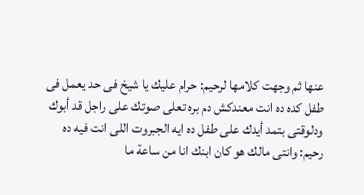عنها ثم وجهت كلامها لرحيم: حرام عليك يا شيخ فى حد يعمل فى طفل كده ده انت معندكش دم بره تعلى صوتك على راجل قد أبوك ودلوقتى بتمد أيدك على طفل ده ايه الجبروت اللى انت فيه ده
رحيم: وانتى مالك هو كان ابنك انا من ساعة ما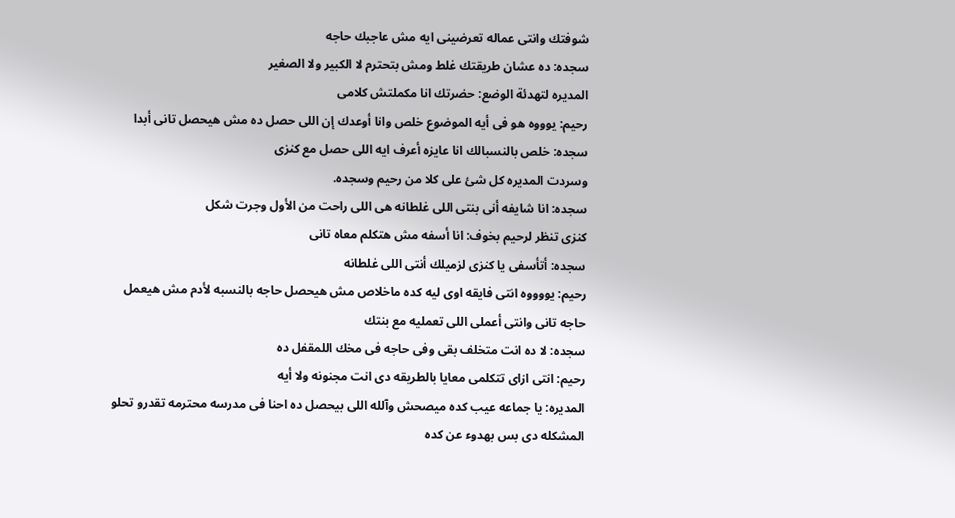شوفتك وانتى عماله تعرضينى ايه مش عاجبك حاجه
سجده: ده عشان طريقتك غلط ومش بتحترم لا الكبير ولا الصغير
المديره لتهدئة الوضع: حضرتك انا مكملتش كلامى
رحيم: يوووه هو فى أيه الموضوع خلص وانا أوعدك إن اللى حصل ده مش هيحصل تانى أبدا
سجده: خلص بالنسبالك انا عايزه أعرف ايه اللى حصل مع كنزى
وسردت المديره كل شئ على كلا من رحيم وسجده.
سجده: انا شايفه أنى بنتى اللى غلطانه هى اللى راحت من الأول وجرت شكل
كنزى تنظر لرحيم بخوف: انا أسفه مش هتكلم معاه تانى
سجده: أتأسفى يا كنزى لزميلك أنتى اللى غلطانه
رحيم: يووووه انتى فايقه اوى ليه كده ماخلاص مش هيحصل حاجه بالنسبه لأدم مش هيعمل حاجه تانى وانتى أعملى اللى تعمليه مع بنتك
سجده: لا ده انت متخلف بقى وفى حاجه فى مخك اللمقفل ده
رحيم: انتى ازاى تتكلمى معايا بالطريقه دى انت مجنونه ولا أيه
المديره: يا جماعه عيب كده ميصحش وآلله اللى بيحصل ده احنا فى مدرسه محترمه تقدرو تحلو المشكله دى بس بهدوء عن كده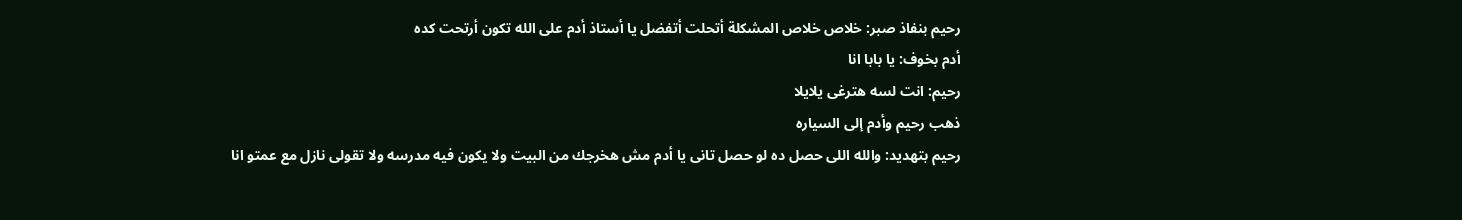رحيم بنفاذ صبر: خلاص خلاص المشكلة أتحلت أتفضل يا أستاذ أدم على الله تكون أرتحت كده
أدم بخوف: يا بابا انا
رحيم: انت لسه هترغى يلايلا
ذهب رحيم وأدم إلى السياره
رحيم بتهديد: والله اللى حصل ده لو حصل تانى يا أدم مش هخرجك من البيت ولا يكون فيه مدرسه ولا تقولى نازل مع عمتو انا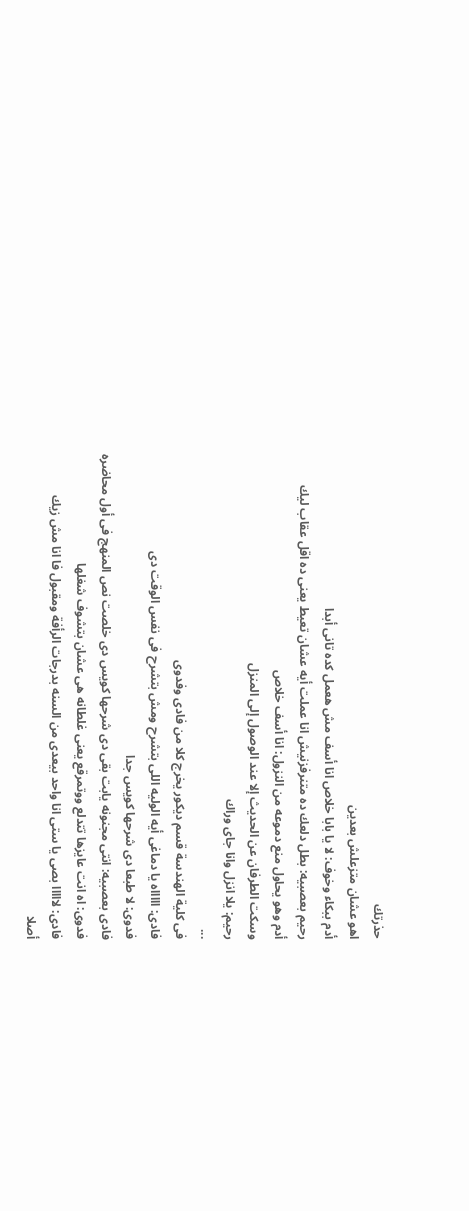حذرتك
اهو عشان متزعلش بعدين
أدم ببكاء وخوف: لا يا بابا خلاص انا أسف مش هعمل كده تانى أبدا
رحيم بعصبيه: بطل دلعك ده متنرفزنيش انا عملت أيه عشان تعيط يعنى ده اقل عقاب ليك
أدم وهو يحاول منع دموعه من النزول: انا أسف خلاص
وسكت الطرفان عن الحديث إلا عند الوصول إلى المنزل
رحيم: يلا انزل وانا جاى وراك
...
فى كلية الهندسة قسم ديكور يخرج كلا من فادى وفدوى
فادى: اااااه يا دماغى أيه الوليه اللى بتشرح ومش بتشرح فى نفس الوقت دى
فدوى: لا طبعا دى شرحها كويس جدا
فادى بعصبيه: انتى مجنونه يابت بقى دى شرحها كويس دى خلصت نص المنهج فى أول محاضره
فدوى: اه انت عايزها تتدلع ووتمرقع يعنى غلطانه هى عشان بتشوف شغلها
فادى: لااااا بصى يا ستى انا واحد بيعدى من السنه بدرجات الرأفة ومقبول فا انا مش زيك
أصلا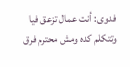فدوى: أنت عمال تزعق فيا وتتكلم كده ومش محترم فرق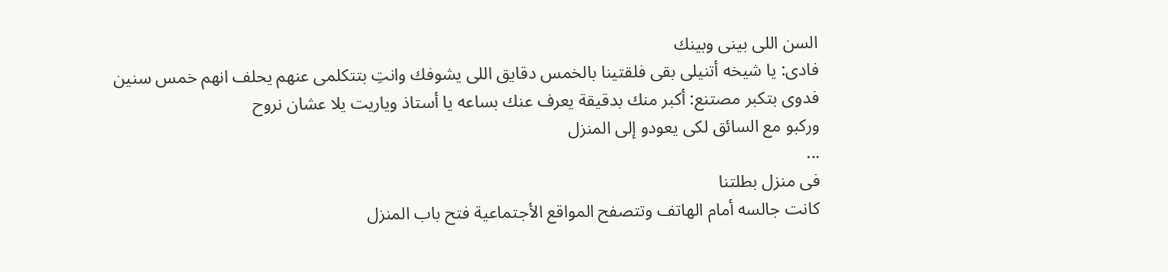السن اللى بينى وبينك
فادى: يا شيخه أتنيلى بقى فلقتينا بالخمس دقايق اللى يشوفك وانتِ بتتكلمى عنهم يحلف انهم خمس سنين
فدوى بتكبر مصتنع: أكبر منك بدقيقة يعرف عنك بساعه يا أستاذ وياريت يلا عشان نروح
وركبو مع السائق لكى يعودو إلى المنزل
...
فى منزل بطلتنا
كانت جالسه أمام الهاتف وتتصفح المواقع الأجتماعية فتح باب المنزل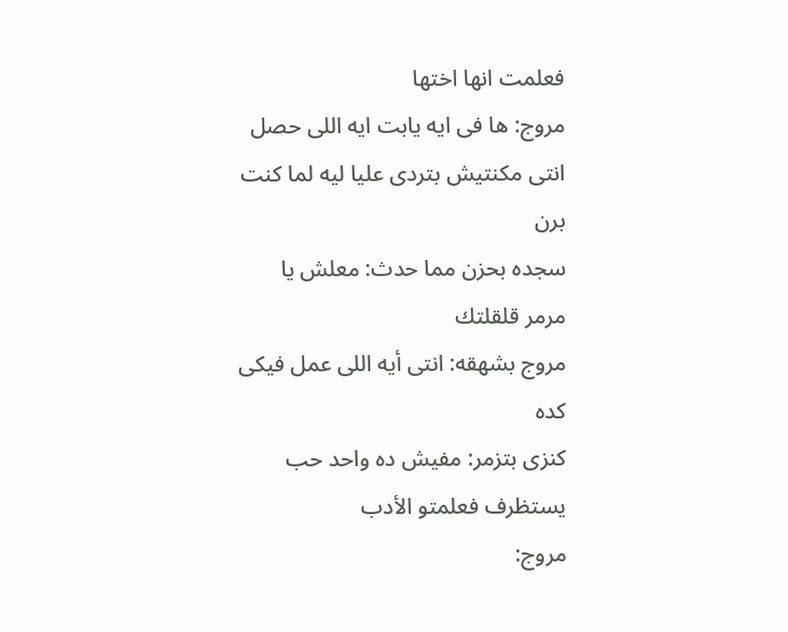فعلمت انها اختها
مروج: ها فى ايه يابت ايه اللى حصل انتى مكنتيش بتردى عليا ليه لما كنت برن
سجده بحزن مما حدث: معلش يا مرمر قلقلتك
مروج بشهقه: انتى أيه اللى عمل فيكى كده
كنزى بتزمر: مفيش ده واحد حب يستظرف فعلمتو الأدب
مروج: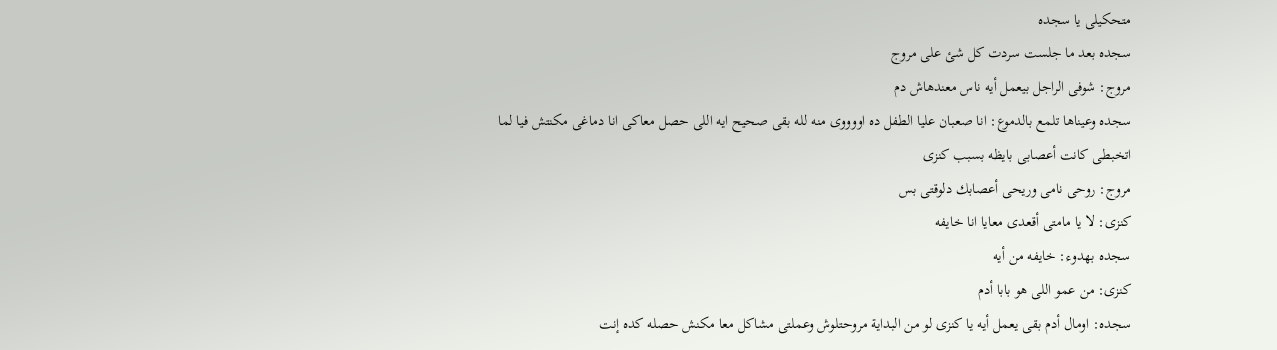متحكيلى يا سجده
سجده بعد ما جلست سردت كل شئ على مروج
مروج: شوفى الراجل بيعمل أيه ناس معندهاش دم
سجده وعيناها تلمع بالدموع: انا صعبان عليا الطفل ده اووووى منه لله بقى صحيح ايه اللى حصل معاكى انا دماغى مكنتش فيا لما
اتخبطى كانت أعصابى بايظه بسبب كنزى
مروج: روحى نامى وريحى أعصابك دلوقتى بس
كنزى: لا يا مامتى أقعدى معايا انا خايفه
سجده بهدوء: خايفه من أيه
كنزى: من عمو اللى هو بابا أدم
سجده: اومال أدم بقى يعمل أيه يا كنزى لو من البداية مروحتلوش وعملتى مشاكل معا مكنش حصله كده إنت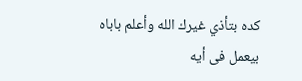كده بتأذي غيرك الله وأعلم باباه بيعمل فى أيه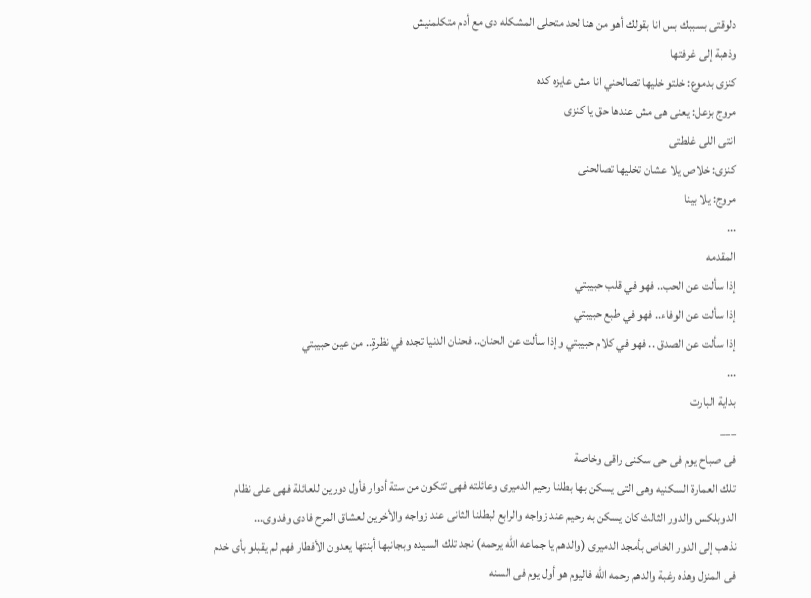دلوقتى بسببك بس انا بقولك أهو من هنا لحد متحلى المشكله دى مع أدم متكلمنيش
وذهبة إلى غرفتها
كنزى بدموع: خلتو خليها تصالحني انا مش عايزه كده
مروج بزعل: يعنى هى مش عندها حق يا كنزى
انتى اللى غلطتى
كنزى: خلاص يلا عشان تخليها تصالحنى
مروج: يلا بينا
...
المقدمه
إذا سألت عن الحب.. فهو في قلب حبيبتي
إذا سألت عن الوفاء.. فهو في طبع حبيبتي
إذا سألت عن الصدق .. فهو في كلام حبيبتي وإذا سألت عن الحنان.. فحنان الدنيا تجده في نظرةٍ.. من عين حبيبتي
...
بداية البارت
___
فى صباح يوم فى حى سكنى راقى وخاصة
تلك العمارة السكنيه وهى التى يسكن بها بطلنا رحيم الدميرى وعائلته فهى تتكون من ستة أدوار فأول دورين للعائلة فهى على نظام الدوبلكس والدور الثالث كان يسكن به رحيم عند زواجه والرابع لبطلنا الثانى عند زواجه والأخرين لعشاق المرح فادى وفدوى...
نذهب إلى الدور الخاص بأمجد الدميرى (والدهم يا جماعه الله يرحمه) نجد تلك السيده وبجانبها أبنتها يعدون الأفطار فهم لم يقبلو بأى خدم فى المنزل وهذه رغبة والدهم رحمه الله فاليوم هو أول يوم فى السنه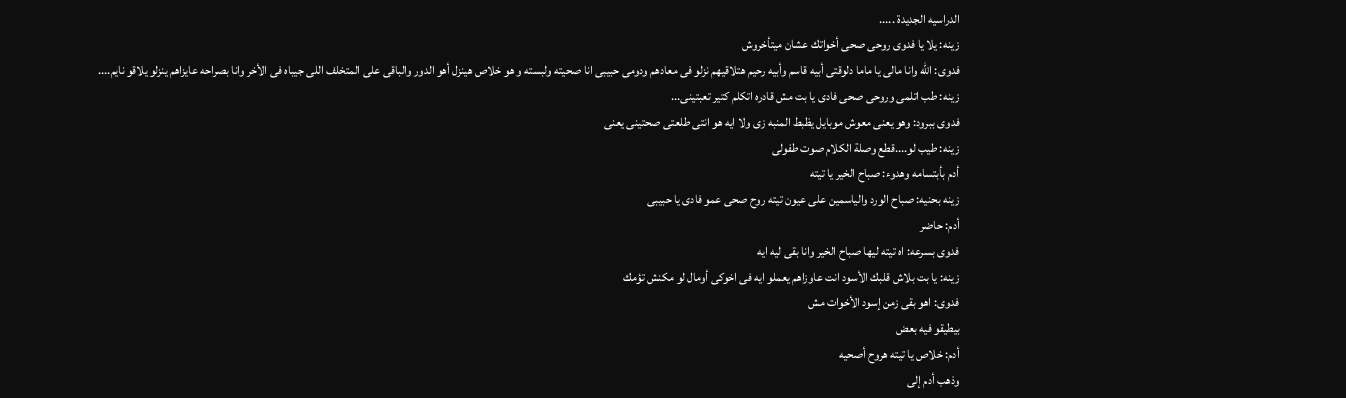الدراسيه الجديدة .....
زينه: يلا يا فدوى روحى صحى أخواتك عشان ميتأخروش
فدوى: الله وانا مالى يا ماما دلوقتى أبيه قاسم وأبيه رحيم هتلاقيهم نزلو فى معادهم ودومى حبيبى انا صحيته ولبسته و هو خلاص هينزل أهو الدور والباقى على المتخلف اللى جيباه فى الأخر وانا بصراحه عايزاهم ينزلو يلاقو نايم....
زينه: طب اتلمى وروحى صحى فادى يا بت مش قادره اتكلم كتير تعبتينى...
فدوى ببرود: وهو يعنى معوش موبايل يظبط المنبه زى ولا ايه هو انتى طلعتى صحتينى يعنى
زينه: طيب لو....قطع وصلة الكلام صوت طفولى
أدم بأبتسامه وهدوء: صباح الخير يا تيته
زينه بحنيه: صباح الورد والياسمين على عيون تيته روح صحى عمو فادى يا حبيبى
أدم: حاضر
فدوى بسرعه: اه تيته ليها صباح الخير وانا بقى ليه ايه
زينه: يا بت بلاش قلبك الأسود انت عاوزاهم يعملو ايه فى اخوكى أومال لو مكنش تؤمك
فدوى: اهو بقى زمن إسود الأخوات مش
بيطيقو فيه بعض
أدم: خلاص يا تيته هروح أصحيه
وذهب أدم إلى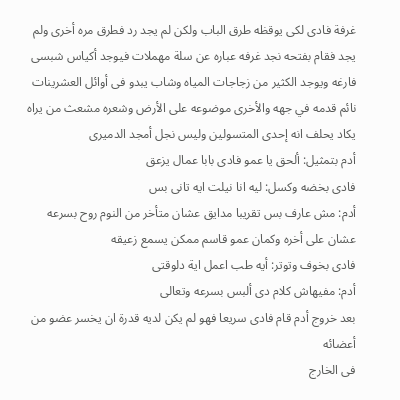غرفة فادى لكى يوقظه طرق الباب ولكن لم يجد رد فطرق مره أخرى ولم يجد فقام بفتحه نجد غرفه عباره عن سلة مهملات فيوجد أكياس شبسى فارغه ويوجد الكثير من زجاجات المياه وشاب يبدو فى أوائل العشرينات نائم قدمه في جهه والأخرى موضوعه على الأرض وشعره مشعث من يراه يكاد يحلف انه إحدى المتسولين وليس نجل أمجد الدميرى
أدم بتمثيل: ألحق يا عمو فادى بابا عمال يزعق
فادى بخضه وكسل: ليه انا نيلت ايه تانى بس
أدم: مش عارف بس تقريبا مدايق عشان متأخر من النوم روح بسرعه عشان على أخره وكمان عمو قاسم ممكن يسمع زعيقه
فادى بخوف وتوتر: أيه طب اعمل اية دلوقتى
أدم: مفيهاش كلام دى ألبس بسرعه وتعالى
بعد خروج أدم قام فادى سريعا فهو لم يكن لديه قدرة ان يخسر عضو من أعضائه
فى الخارج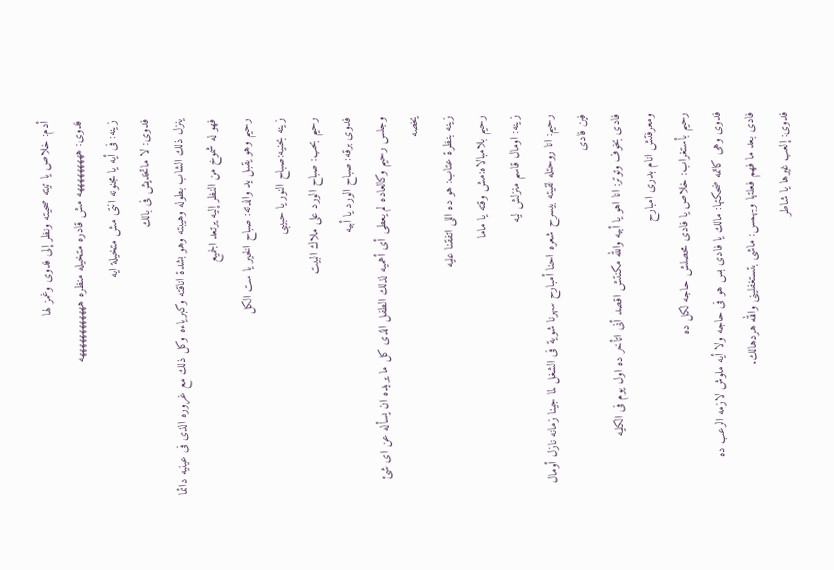أدم: خلاص يا تيته صحيته ونظر إلى فدوى وغمز لها
فدوى: هههههههههه مش قادره متخيله منظره ههههههههههههه
زينه: فى أيه يا مجنونه انتى مش متخيلة ايه
فدوى: لا ماتخديش فى بالك
ينزل ذلك الشاب بطوله وهيبته وهو بشدة اناقته وكبرياءه وكل ذلك مع غروره الذى فى عينيه دائما فهو له شموخ من النظر إليه يرتعد الجميع
رحيم وهو يقبل يد والدته: صباح الخير يا ست الكل
زينه بحنيه:صباح النور يا حبيبى
رحيم بحب: صباح الورد على ملاك البيت
فدوى برقه: صباح الورد يا أبيه
وجلس رحيم وكالعاده لم يعطى أى أهميه لذلك الطفل الذى كل ما يريده ان يسأله عن اى شئ يخصه
زينه بنظرة عتاب: هو ده اللى اتفقنا عليه
رحيم بلامبالاه:مش وقته يا ماما
زينه: اومال قاسم منزلش ليه
رحيم: انا روحتله لقيته بيسرح شعره احنا أمبارح سهرنا شوية فى الشغل لما جينا زمانه نازل أومال فين فادى
فادى بخوف وتوتر: انا اهو يا أبيه والله مكنتش اقصد أنى اتأخر ده اول يوم فى الكليه
ومعرفتش انام بدرى امبارح
رحيم بأستغراب: خلاص يا فادى محصلش حاجه لكل ده
فدوى وهى كاتمه ضحكتها: مالك يا فادى بس هو فى حاجه ولا أيه ملوش لازمه الرعب ده
فادى بعد ما فهم فعلتها وبهمس: ماشى بتستغفلينى والله هردهالك.
فدوى: إلعب غيرها يا شاطر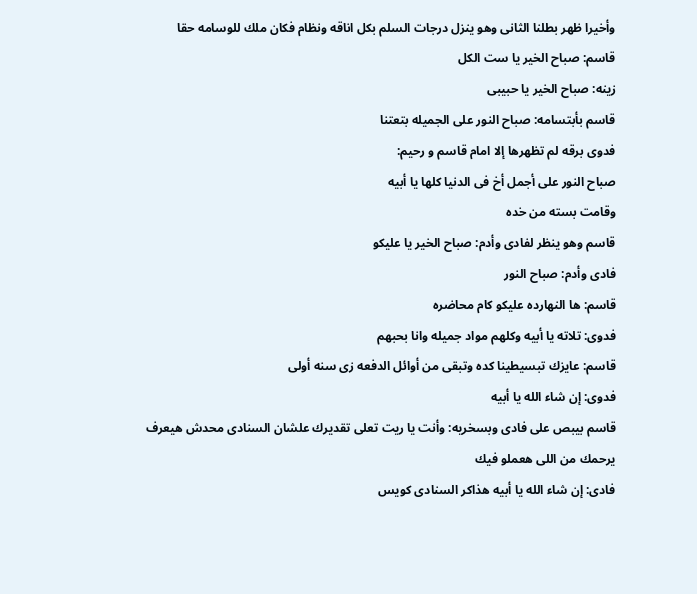وأخيرا ظهر بطلنا الثانى وهو ينزل درجات السلم بكل اناقه ونظام فكان ملك للوسامه حقا
قاسم: صباح الخير يا ست الكل
زينه: صباح الخير يا حبيبى
قاسم بأبتسامه: صباح النور على الجميله بتعتنا
فدوى برقه لم تظهرها إلا امام قاسم و رحيم:
صباح النور على أجمل أخ فى الدنيا كلها يا أبيه
وقامت بسته من خده
قاسم وهو ينظر لفادى وأدم: صباح الخير يا عليكو
فادى وأدم: صباح النور
قاسم: ها النهارده عليكو كام محاضره
فدوى: تلاته يا أبيه وكلهم مواد جميله وانا بحبهم
قاسم: عايزك تبسيطينا كده وتبقى من أوائل الدفعه زى سنه أولى
فدوى: إن شاء الله يا أبيه
قاسم بيبص على فادى وبسخريه: وأنت يا ريت تعلى تقديرك علشان السنادى محدش هيعرف يرحمك من اللى هعملو فيك
فادى: إن شاء الله يا أبيه هذاكر السنادى كويس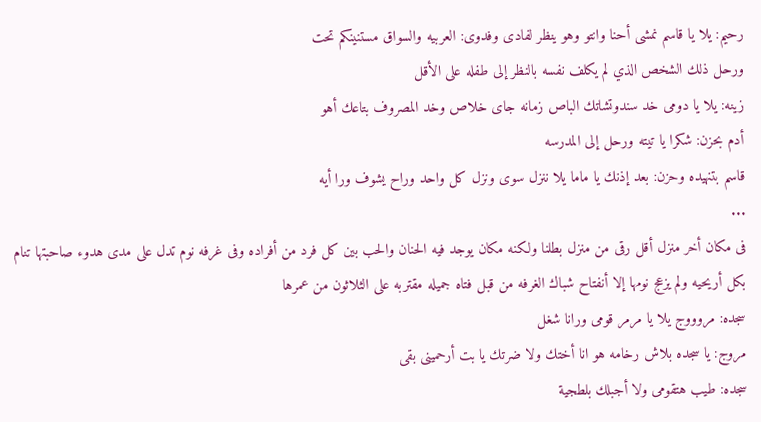رحيم: يلا يا قاسم نمشى أحنا وانتو وهو ينظر لفادى وفدوى: العربيه والسواق مستنينكم تحت
ورحل ذلك الشخص الذي لم يكلف نفسه بالنظر إلى طفله على الأقل
زينه: يلا يا دومى خد سندوتشاتك الباص زمانه جاى خلاص وخد المصروف بتاعك أهو
أدم بحزن: شكرا يا تيته ورحل إلى المدرسه
قاسم بتنهيده وحزن: بعد إذنك يا ماما يلا ننزل سوى ونزل كل واحد وراح يشوف ورا أيه
...
فى مكان أخر منزل أقل رقى من منزل بطلنا ولكنه مكان يوجد فيه الحنان والحب بين كل فرد من أفراده وفى غرفه نوم تدل على مدى هدوء صاحبتها تنام بكل أريحيه ولم يزعج نومها إلا أنفتاح شباك الغرفه من قبل فتاه جميله مقتربه على الثلاثون من عمرها
سجده: مروووج يلا يا مرمر قومى ورانا شغل
مروج: يا سجده بلاش رخامه هو انا أختك ولا ضرتك يا بت أرحمينى بقى
سجده: طيب هتقومى ولا أجبلك بلطجية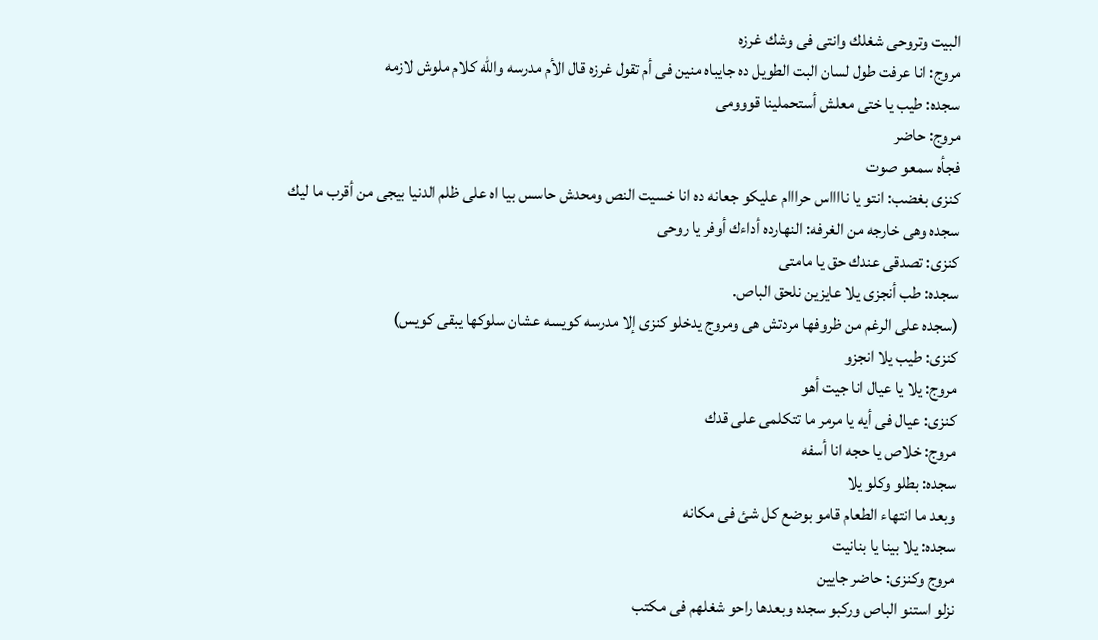البيت وتروحى شغلك وانتى فى وشك غرزه
مروج: انا عرفت طول لسان البت الطويل ده جايباه منين فى أم تقول غرزه قال الأم مدرسه والله كلام ملوش لازمه
سجده: طيب يا ختى معلش أستحملينا قووومى
مروج: حاضر
فجأه سمعو صوت
كنزى بغضب: انتو يا نااااس حرااام عليكو جعانه ده انا خسيت النص ومحدش حاسس بيا اه على ظلم الدنيا بيجى من أقرب ما ليك
سجده وهى خارجه من الغرفه: النهارده أداءك أوفر يا روحى
كنزى: تصدقى عندك حق يا مامتى
سجده: طب أنجزى يلا عايزين نلحق الباص.
(سجده على الرغم من ظروفها مردتش هى ومروج يدخلو كنزى إلا مدرسه كويسه عشان سلوكها يبقى كويس)
كنزى: طيب يلا انجزو
مروج: يلا يا عيال انا جيت أهو
كنزى: عيال فى أيه يا مرمر ما تتكلمى على قدك
مروج: خلاص يا حجه انا أسفه
سجده: بطلو وكلو يلا
وبعد ما انتهاء الطعام قامو بوضع كل شئ فى مكانه
سجده: يلا بينا يا بنانيت
مروج وكنزى: حاضر جايين
نزلو استنو الباص وركبو سجده وبعدها راحو شغلهم فى مكتب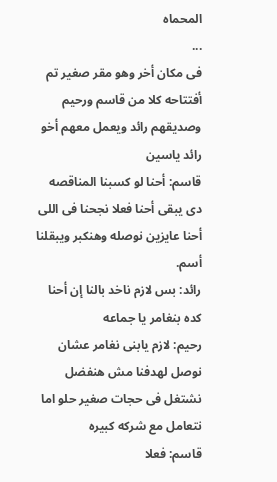المحماه
...
فى مكان أخر وهو مقر صغير تم أفتتاحه كلا من قاسم ورحيم وصديقهم رائد ويعمل معهم أخو رائد ياسين
قاسم: أحنا لو كسبنا المناقصه دى يبقى أحنا فعلا نجحنا فى اللى أحنا عايزين نوصله وهنكبر ويبقلنا أسم.
رائد: بس لازم ناخد بالنا إن أحنا كده بنغامر يا جماعه
رحيم: لازم يابنى نغامر عشان نوصل لهدفنا مش هنفضل نشتغل فى حجات صغير حلو اما نتعامل مع شركه كبيره
قاسم: فعلا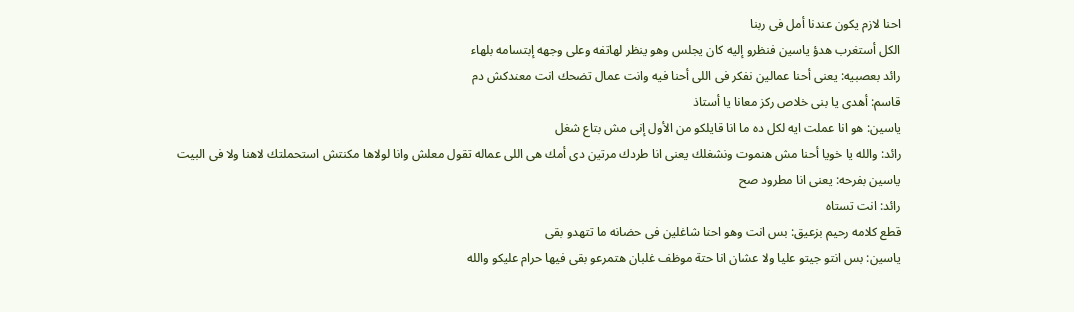احنا لازم يكون عندنا أمل فى ربنا
الكل أستغرب هدؤ ياسين فنظرو إليه كان يجلس وهو ينظر لهاتفه وعلى وجهه إبتسامه بلهاء
رائد بعصبيه: يعنى أحنا عمالين نفكر فى اللى أحنا فيه وانت عمال تضحك انت معندكش دم
قاسم: أهدى يا بنى خلاص ركز معانا يا أستاذ
ياسين: هو انا عملت ايه لكل ده ما انا قايلكو من الأول إنى مش بتاع شغل
رائد: والله يا خويا أحنا مش هنموت ونشغلك يعنى انا طردك مرتين دى أمك هى اللى عماله تقول معلش وانا لولاها مكنتش استحملتك لاهنا ولا فى البيت
ياسين بفرحه: يعنى انا مطرود صح
رائد: انت تستاه
قطع كلامه رحيم بزعيق: بس انت وهو احنا شاغلين فى حضانه ما تتهدو بقى
ياسين: بس انتو جيتو عليا ولا عشان انا حتة موظف غلبان هتمرعو بقى فيها حرام عليكو والله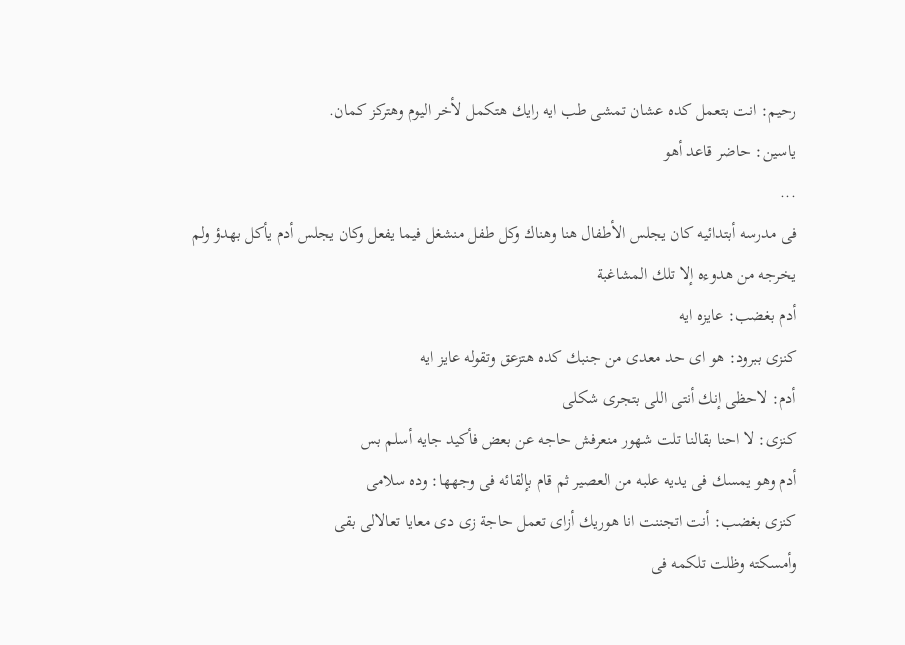رحيم: انت بتعمل كده عشان تمشى طب ايه رايك هتكمل لأخر اليوم وهتركز كمان.
ياسين: حاضر قاعد أهو
...
فى مدرسه أبتدائيه كان يجلس الأطفال هنا وهناك وكل طفل منشغل فيما يفعل وكان يجلس أدم يأكل بهدؤ ولم يخرجه من هدوءه إلا تلك المشاغبة
أدم بغضب: عايزه ايه
كنزى ببرود: هو اى حد معدى من جنبك كده هتزعق وتقوله عايز ايه
أدم: لاحظى إنك أنتى اللى بتجرى شكلى
كنزى: لا احنا بقالنا تلت شهور منعرفش حاجه عن بعض فأكيد جايه أسلم بس
أدم وهو يمسك فى يديه علبه من العصير ثم قام بإلقائه فى وجهها: وده سلامى
كنزى بغضب: أنت اتجننت انا هوريك أزاى تعمل حاجة زى دى معايا تعالالى بقى
وأمسكته وظلت تلكمه فى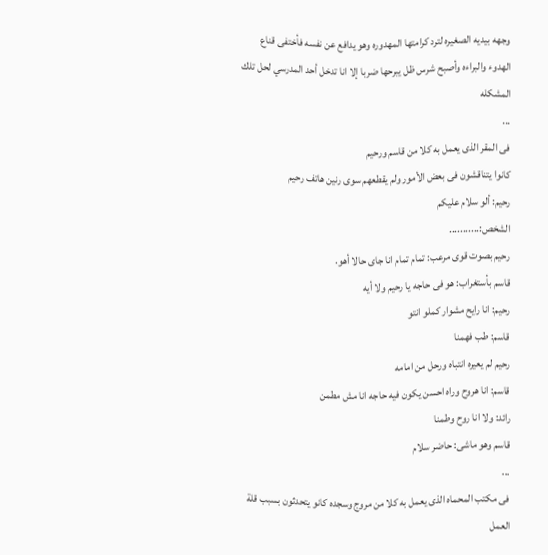وجهه بيديه الصغيره لترد كرامتها المهدوره وهو يدافع عن نفسه فأختفى قناع الهدوء والبراءه وأصبح شرس ظل يبرحها ضربا إلا انا تدخل أحد المدرسي لحل تلك المشكله
...
فى المقر الذى يعمل به كلا من قاسم ورحيم
كانوا يتناقشون فى بعض الأمور ولم يقطعهم سوى رنين هاتف رحيم
رحيم: ألو سلام عليكم
الشخص:...........
رحيم بصوت قوى مرعب: تمام تمام انا جاى حالا أهو.
قاسم بأستغراب: هو فى حاجه يا رحيم ولا أيه
رحيم: انا رايح مشوار كملو انتو
قاسم: طب فهمنا
رحيم لم يعيره انتباه ورحل من امامه
قاسم: انا هروح وراه احسن يكون فيه حاجه انا مش مطمن
رائد: ولا انا روح وطمنا
قاسم وهو ماشى: حاضر سلام
...
فى مكتب المحماه الذى يعمل به كلا من مروج وسجده كانو يتحدثون بسبب قلة العمل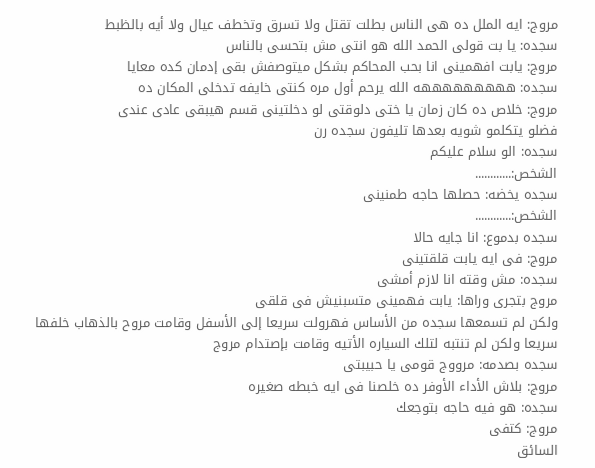مروج: ايه الملل ده هى الناس بطلت تقتل ولا تسرق وتخطف عيال ولا أيه بالظبط
سجده: يا بت قولى الحمد الله هو انتى مش بتحسى بالناس
مروج: يابت افهمينى انا بحب المحاكم بشكل ميتوصفش بقى إدمان كده معايا
سجده: هههههههههه الله يرحم أول مره كنتى خايفه تدخلى المكان ده
مروج: خلاص ده كان زمان يا ختى دلوقتى لو دخلتينى قسم هيبقى عادى عندى
فضلو يتكلمو شويه بعدها تليفون سجده رن
سجده: الو سلام عليكم
الشخص:............
سجده يخضه: حصلها حاجه طمنينى
الشخص:............
سجده بدموع: انا جايه حالا
مروج: فى ايه يابت قلقتينى
سجده: مش وقته انا لازم أمشى
مروج بتجرى وراها: يابت فهمينى متسبنيش فى قلقى
ولكن لم تسمعها سجده من الأساس فهرولت سريعا إلى الأسفل وقامت مروح بالذهاب خلفها سريعا ولكن لم تنتبه لتلك السياره الأتيه وقامت بإصتدام مروج
سجده بصدمه: مرووج قومى يا حبيبتى
مروج: بلاش الأداء الأوفر ده خلصنا فى ايه خبطه صغيره
سجده: هو فيه حاجه بتوجعك
مروج: كتفى
السائق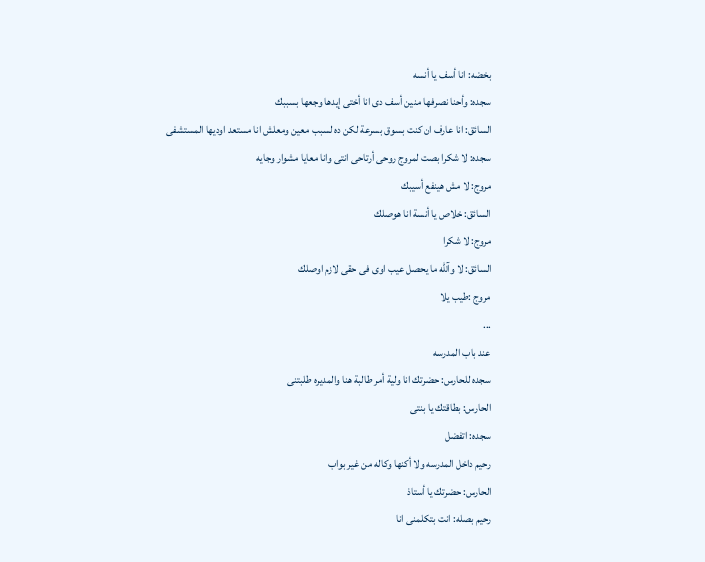بخضه: انا أسف يا أنسه
سجده: وأحنا نصرفها منين أسف دى انا أختى إيدها وجعها بسببك
السائق: انا عارف ان كنت بسوق بسرعة لكن ده لسبب معين ومعلش انا مستعد اوديها المستشفى
سجده: لا شكرا بصت لمروج روحى أرتاحى انتى وانا معايا مشوار وجايه
مروج: لا مش هينفع أسيبك
السائق: خلاص يا أنسة انا هوصلك
مروج: لا شكرا
السائق: لا وآلله ما يحصل عيب اوى فى حقى لازم اوصلك
مروج :طيب يلا
...
عند باب المدرسه
سجده للحارس: حضرتك انا ولية أمر طالبة هنا والمديره طلبتنى
الحارس: بطاقتك يا بنتى
سجده: اتفضل
رحيم داخل المدرسه ولا أكنها وكاله من غير بواب
الحارس: حضرتك يا أستاذ
رحيم بصله: انت بتكلمنى انا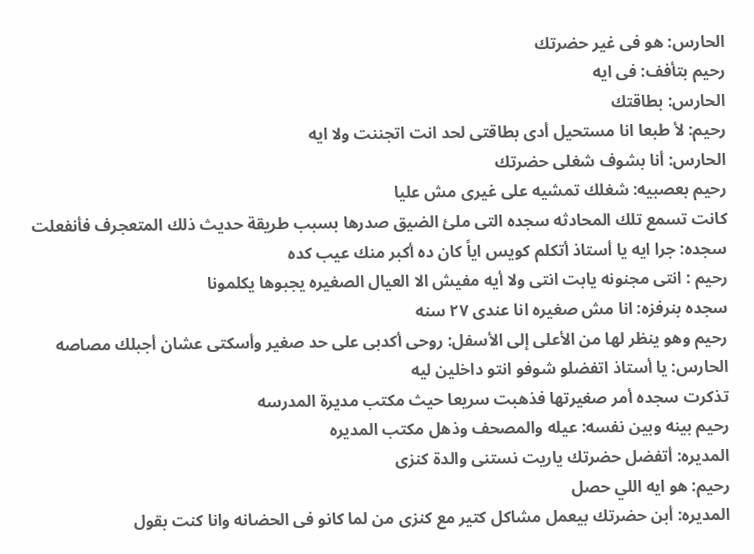الحارس: هو فى غير حضرتك
رحيم بتأفف: فى ايه
الحارس: بطاقتك
رحيم: لأ طبعا انا مستحيل أدى بطاقتى لحد انت اتجننت ولا ايه
الحارس: أنا بشوف شغلى حضرتك
رحيم بعصبيه: شغلك تمشيه على غيرى مش عليا
كانت تسمع تلك المحادثه سجده التى ملئ الضيق صدرها بسبب طريقة حديث ذلك المتعجرف فأنفعلت
سجده: جرا ايه يا أستاذ أتكلم كويس اياً كان ده أكبر منك عيب كده
رحيم : انتى مجنونه يابت انتى ولا أيه مفيش الا العيال الصغيره يجبوها يكلمونا
سجده بنرفزه: انا مش صغيره انا عندى ٢٧ سنه
رحيم وهو ينظر لها من الأعلى إلى الأسفل: روحى أكدبى على حد صغير وأسكتى عشان أجبلك مصاصه
الحارس: يا أستاذ اتفضلو شوفو انتو داخلين ليه
تذكرت سجده أمر صغيرتها فذهبت سريعا حيث مكتب مديرة المدرسه
رحيم بينه وبين نفسه: عيله والمصحف وذهل مكتب المديره
المديره: أتفضل حضرتك ياريت نستنى والدة كنزى
رحيم: هو ايه اللي حصل
المديره: أبن حضرتك بيعمل مشاكل كتير مع كنزى من لما كانو فى الحضانه وانا كنت بقول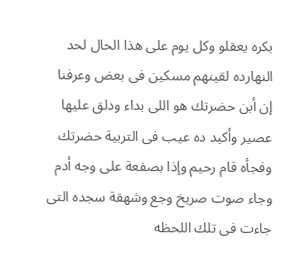بكره يعقلو وكل يوم على هذا الحال لحد النهارده لقينهم مسكين فى بعض وعرفنا إن أبن حضرتك هو اللى بداء ودلق عليها عصير وأكيد ده عيب فى التربية حضرتك
وفجأه قام رحيم وإذا بصفعة على وجه أدم وجاء صوت صريخ وجع وشهقة سجده التى جاءت فى تلك اللحظه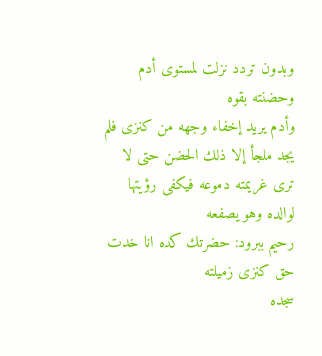وبدون تردد نزلت لمستوى أدم وحضنته بقوه
وأدم يريد إخفاء وجهه من كنزى فلم يجد ملجأ إلا ذلك الحضن حتى لا ترى غريمته دموعه فيكفى رؤيتها لوالده وهو يصفعه
رحيم ببرود: حضرتك كده انا خدت حق كنزى زميلته
سجده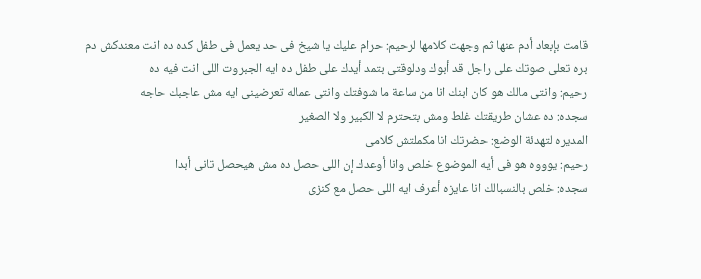قامت بإبعاد أدم عنها ثم وجهت كلامها لرحيم: حرام عليك يا شيخ فى حد يعمل فى طفل كده ده انت معندكش دم بره تعلى صوتك على راجل قد أبوك ودلوقتى بتمد أيدك على طفل ده ايه الجبروت اللى انت فيه ده
رحيم: وانتى مالك هو كان ابنك انا من ساعة ما شوفتك وانتى عماله تعرضينى ايه مش عاجبك حاجه
سجده: ده عشان طريقتك غلط ومش بتحترم لا الكبير ولا الصغير
المديره لتهدئة الوضع: حضرتك انا مكملتش كلامى
رحيم: يوووه هو فى أيه الموضوع خلص وانا أوعدك إن اللى حصل ده مش هيحصل تانى أبدا
سجده: خلص بالنسبالك انا عايزه أعرف ايه اللى حصل مع كنزى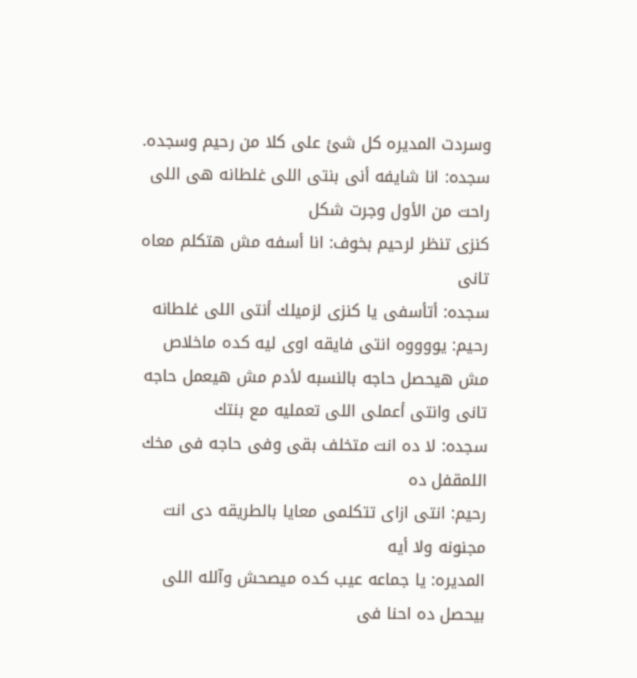وسردت المديره كل شئ على كلا من رحيم وسجده.
سجده: انا شايفه أنى بنتى اللى غلطانه هى اللى راحت من الأول وجرت شكل
كنزى تنظر لرحيم بخوف: انا أسفه مش هتكلم معاه تانى
سجده: أتأسفى يا كنزى لزميلك أنتى اللى غلطانه
رحيم: يووووه انتى فايقه اوى ليه كده ماخلاص مش هيحصل حاجه بالنسبه لأدم مش هيعمل حاجه تانى وانتى أعملى اللى تعمليه مع بنتك
سجده: لا ده انت متخلف بقى وفى حاجه فى مخك اللمقفل ده
رحيم: انتى ازاى تتكلمى معايا بالطريقه دى انت مجنونه ولا أيه
المديره: يا جماعه عيب كده ميصحش وآلله اللى بيحصل ده احنا فى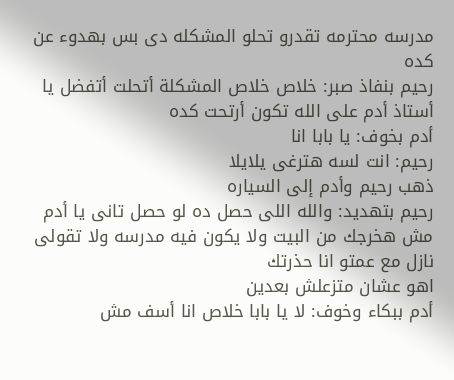مدرسه محترمه تقدرو تحلو المشكله دى بس بهدوء عن كده
رحيم بنفاذ صبر: خلاص خلاص المشكلة أتحلت أتفضل يا أستاذ أدم على الله تكون أرتحت كده
أدم بخوف: يا بابا انا
رحيم: انت لسه هترغى يلايلا
ذهب رحيم وأدم إلى السياره
رحيم بتهديد: والله اللى حصل ده لو حصل تانى يا أدم مش هخرجك من البيت ولا يكون فيه مدرسه ولا تقولى نازل مع عمتو انا حذرتك
اهو عشان متزعلش بعدين
أدم ببكاء وخوف: لا يا بابا خلاص انا أسف مش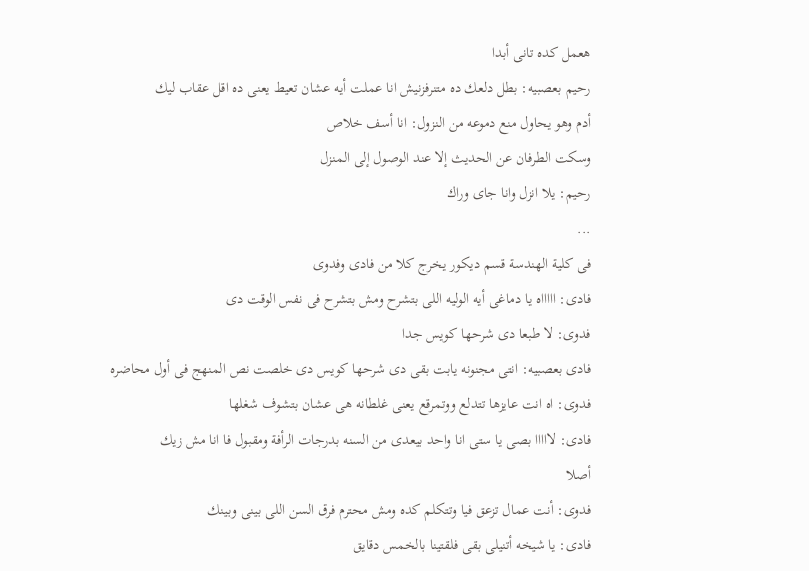هعمل كده تانى أبدا
رحيم بعصبيه: بطل دلعك ده متنرفزنيش انا عملت أيه عشان تعيط يعنى ده اقل عقاب ليك
أدم وهو يحاول منع دموعه من النزول: انا أسف خلاص
وسكت الطرفان عن الحديث إلا عند الوصول إلى المنزل
رحيم: يلا انزل وانا جاى وراك
...
فى كلية الهندسة قسم ديكور يخرج كلا من فادى وفدوى
فادى: اااااه يا دماغى أيه الوليه اللى بتشرح ومش بتشرح فى نفس الوقت دى
فدوى: لا طبعا دى شرحها كويس جدا
فادى بعصبيه: انتى مجنونه يابت بقى دى شرحها كويس دى خلصت نص المنهج فى أول محاضره
فدوى: اه انت عايزها تتدلع ووتمرقع يعنى غلطانه هى عشان بتشوف شغلها
فادى: لااااا بصى يا ستى انا واحد بيعدى من السنه بدرجات الرأفة ومقبول فا انا مش زيك
أصلا
فدوى: أنت عمال تزعق فيا وتتكلم كده ومش محترم فرق السن اللى بينى وبينك
فادى: يا شيخه أتنيلى بقى فلقتينا بالخمس دقايق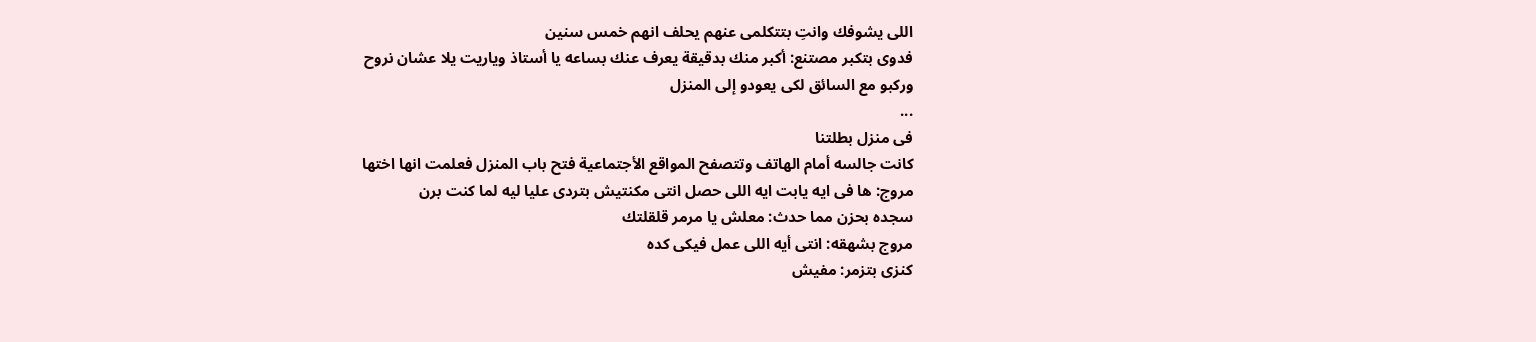اللى يشوفك وانتِ بتتكلمى عنهم يحلف انهم خمس سنين
فدوى بتكبر مصتنع: أكبر منك بدقيقة يعرف عنك بساعه يا أستاذ وياريت يلا عشان نروح
وركبو مع السائق لكى يعودو إلى المنزل
...
فى منزل بطلتنا
كانت جالسه أمام الهاتف وتتصفح المواقع الأجتماعية فتح باب المنزل فعلمت انها اختها
مروج: ها فى ايه يابت ايه اللى حصل انتى مكنتيش بتردى عليا ليه لما كنت برن
سجده بحزن مما حدث: معلش يا مرمر قلقلتك
مروج بشهقه: انتى أيه اللى عمل فيكى كده
كنزى بتزمر: مفيش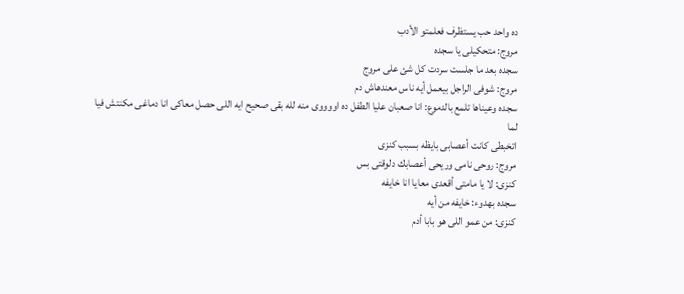ده واحد حب يستظرف فعلمتو الأدب
مروج: متحكيلى يا سجده
سجده بعد ما جلست سردت كل شئ على مروج
مروج: شوفى الراجل بيعمل أيه ناس معندهاش دم
سجده وعيناها تلمع بالدموع: انا صعبان عليا الطفل ده اووووى منه لله بقى صحيح ايه اللى حصل معاكى انا دماغى مكنتش فيا لما
اتخبطى كانت أعصابى بايظه بسبب كنزى
مروج: روحى نامى وريحى أعصابك دلوقتى بس
كنزى: لا يا مامتى أقعدى معايا انا خايفه
سجده بهدوء: خايفه من أيه
كنزى: من عمو اللى هو بابا أدم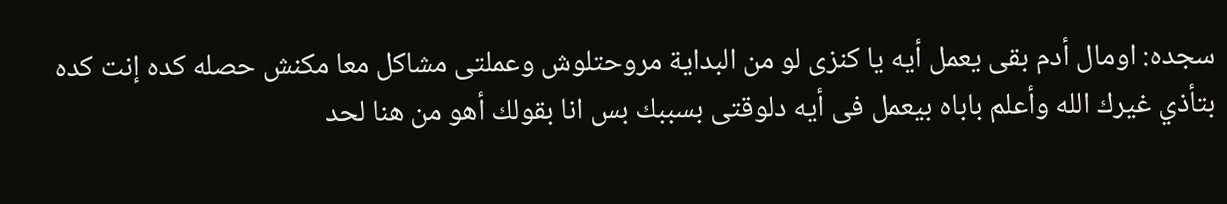سجده: اومال أدم بقى يعمل أيه يا كنزى لو من البداية مروحتلوش وعملتى مشاكل معا مكنش حصله كده إنت كده بتأذي غيرك الله وأعلم باباه بيعمل فى أيه دلوقتى بسببك بس انا بقولك أهو من هنا لحد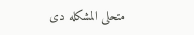متحلى المشكله دى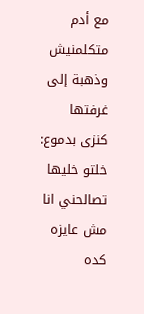مع أدم متكلمنيش
وذهبة إلى غرفتها
كنزى بدموع: خلتو خليها تصالحني انا مش عايزه كده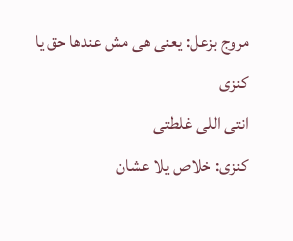مروج بزعل: يعنى هى مش عندها حق يا كنزى
انتى اللى غلطتى
كنزى: خلاص يلا عشان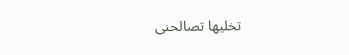تخليها تصالحنى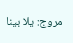مروج: يلا بينا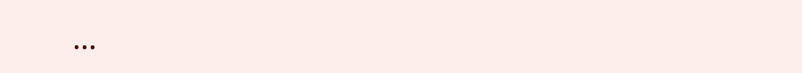...